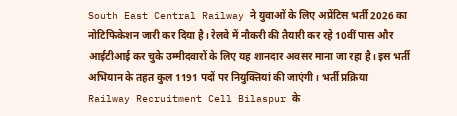South East Central Railway ने युवाओं के लिए अप्रेंटिस भर्ती 2026 का नोटिफिकेशन जारी कर दिया है। रेलवे में नौकरी की तैयारी कर रहे 10वीं पास और आईटीआई कर चुके उम्मीदवारों के लिए यह शानदार अवसर माना जा रहा है। इस भर्ती अभियान के तहत कुल 1191 पदों पर नियुक्तियां की जाएंगी। भर्ती प्रक्रिया Railway Recruitment Cell Bilaspur के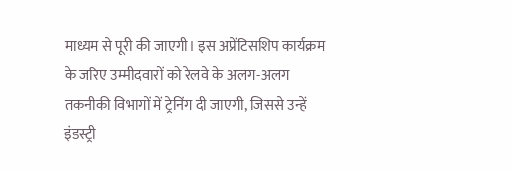माध्यम से पूरी की जाएगी। इस अप्रेंटिसशिप कार्यक्रम के जरिए उम्मीदवारों को रेलवे के अलग-अलग तकनीकी विभागों में ट्रेनिंग दी जाएगी, जिससे उन्हें इंडस्ट्री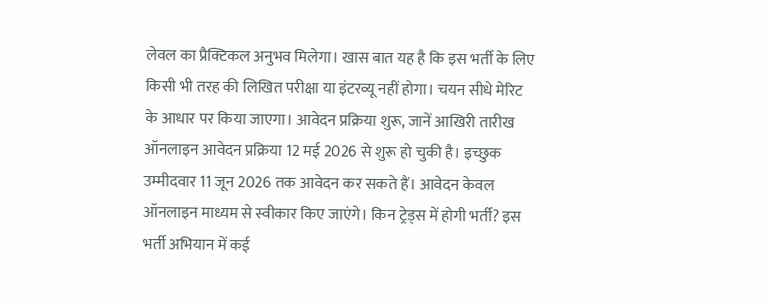लेवल का प्रैक्टिकल अनुभव मिलेगा। खास बात यह है कि इस भर्ती के लिए किसी भी तरह की लिखित परीक्षा या इंटरव्यू नहीं होगा। चयन सीधे मेरिट के आधार पर किया जाएगा। आवेदन प्रक्रिया शुरू, जानें आखिरी तारीख ऑनलाइन आवेदन प्रक्रिया 12 मई 2026 से शुरू हो चुकी है। इच्छुक उम्मीदवार 11 जून 2026 तक आवेदन कर सकते हैं। आवेदन केवल ऑनलाइन माध्यम से स्वीकार किए जाएंगे। किन ट्रेड्स में होगी भर्ती? इस भर्ती अभियान में कई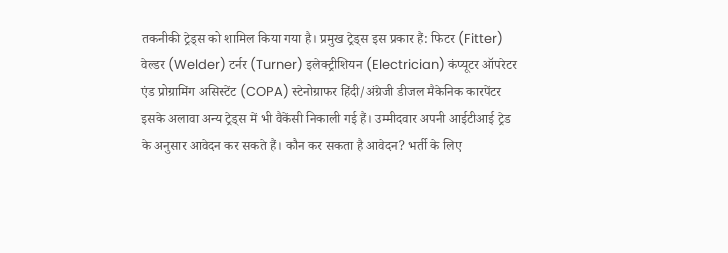तकनीकी ट्रेड्स को शामिल किया गया है। प्रमुख ट्रेड्स इस प्रकार हैं: फिटर (Fitter) वेल्डर (Welder) टर्नर (Turner) इलेक्ट्रीशियन (Electrician) कंप्यूटर ऑपरेटर एंड प्रोग्रामिंग असिस्टेंट (COPA) स्टेनोग्राफर हिंदी/अंग्रेजी डीजल मैकेनिक कारपेंटर इसके अलावा अन्य ट्रेड्स में भी वैकेंसी निकाली गई हैं। उम्मीदवार अपनी आईटीआई ट्रेड के अनुसार आवेदन कर सकते हैं। कौन कर सकता है आवेदन? भर्ती के लिए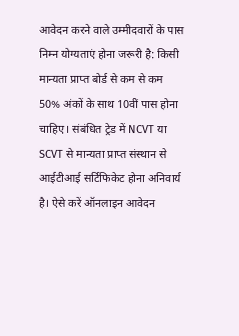आवेदन करने वाले उम्मीदवारों के पास निम्न योग्यताएं होना जरूरी है: किसी मान्यता प्राप्त बोर्ड से कम से कम 50% अंकों के साथ 10वीं पास होना चाहिए। संबंधित ट्रेड में NCVT या SCVT से मान्यता प्राप्त संस्थान से आईटीआई सर्टिफिकेट होना अनिवार्य है। ऐसे करें ऑनलाइन आवेदन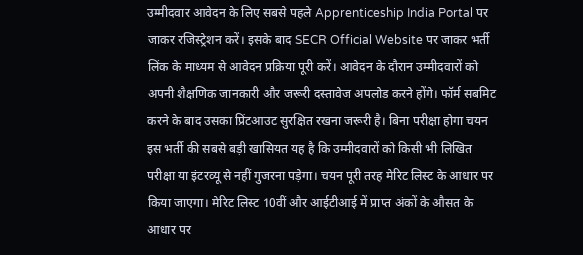उम्मीदवार आवेदन के लिए सबसे पहले Apprenticeship India Portal पर जाकर रजिस्ट्रेशन करें। इसके बाद SECR Official Website पर जाकर भर्ती लिंक के माध्यम से आवेदन प्रक्रिया पूरी करें। आवेदन के दौरान उम्मीदवारों को अपनी शैक्षणिक जानकारी और जरूरी दस्तावेज अपलोड करने होंगे। फॉर्म सबमिट करने के बाद उसका प्रिंटआउट सुरक्षित रखना जरूरी है। बिना परीक्षा होगा चयन इस भर्ती की सबसे बड़ी खासियत यह है कि उम्मीदवारों को किसी भी लिखित परीक्षा या इंटरव्यू से नहीं गुजरना पड़ेगा। चयन पूरी तरह मेरिट लिस्ट के आधार पर किया जाएगा। मेरिट लिस्ट 10वीं और आईटीआई में प्राप्त अंकों के औसत के आधार पर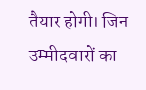तैयार होगी। जिन उम्मीदवारों का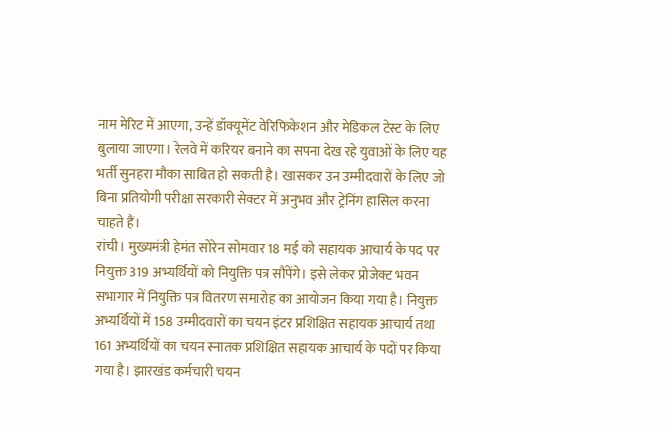नाम मेरिट में आएगा, उन्हें डॉक्यूमेंट वेरिफिकेशन और मेडिकल टेस्ट के लिए बुलाया जाएगा। रेलवे में करियर बनाने का सपना देख रहे युवाओं के लिए यह भर्ती सुनहरा मौका साबित हो सकती है। खासकर उन उम्मीदवारों के लिए जो बिना प्रतियोगी परीक्षा सरकारी सेक्टर में अनुभव और ट्रेनिंग हासिल करना चाहते हैं।
रांची। मुख्यमंत्री हेमंत सोरेन सोमवार 18 मई को सहायक आचार्य के पद पर नियुक्त 319 अभ्यर्थियों को नियुक्ति पत्र सौंपेंगे। इसे लेकर प्रोजेक्ट भवन सभागार में नियुक्ति पत्र वितरण समारोह का आयोजन किया गया है। नियुक्त अभ्यर्थियों में 158 उम्मीदवारों का चयन इंटर प्रशिक्षित सहायक आचार्य तथा 161 अभ्यर्थियों का चयन स्नातक प्रशिक्षित सहायक आचार्य के पदों पर किया गया है। झारखंड कर्मचारी चयन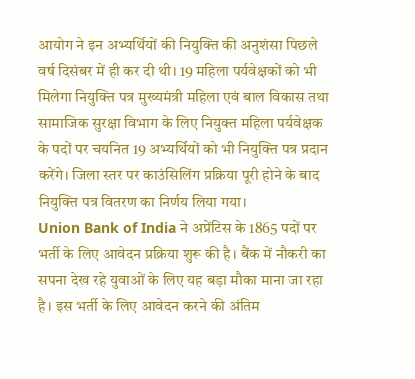आयोग ने इन अभ्यर्थियों की नियुक्ति की अनुशंसा पिछले वर्ष दिसंबर में ही कर दी थी। 19 महिला पर्यवेक्षकों को भी मिलेगा नियुक्ति पत्र मुख्यमंत्री महिला एवं बाल विकास तथा सामाजिक सुरक्षा विभाग के लिए नियुक्त महिला पर्यवेक्षक के पदों पर चयनित 19 अभ्यर्थियों को भी नियुक्ति पत्र प्रदान करेंगे। जिला स्तर पर काउंसिलिंग प्रक्रिया पूरी होने के बाद नियुक्ति पत्र वितरण का निर्णय लिया गया।
Union Bank of India ने अप्रेंटिस के 1865 पदों पर भर्ती के लिए आवेदन प्रक्रिया शुरू की है। बैंक में नौकरी का सपना देख रहे युवाओं के लिए यह बड़ा मौका माना जा रहा है। इस भर्ती के लिए आवेदन करने की अंतिम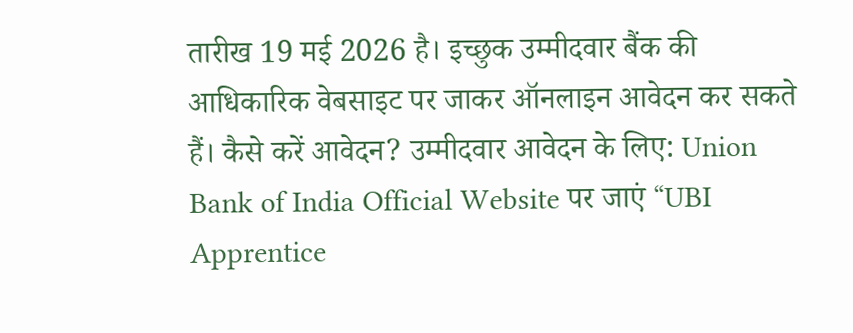तारीख 19 मई 2026 है। इच्छुक उम्मीदवार बैंक की आधिकारिक वेबसाइट पर जाकर ऑनलाइन आवेदन कर सकते हैं। कैसे करें आवेदन? उम्मीदवार आवेदन के लिए: Union Bank of India Official Website पर जाएं “UBI Apprentice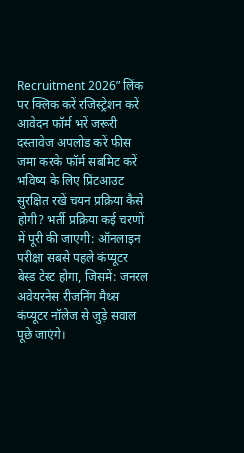Recruitment 2026” लिंक पर क्लिक करें रजिस्ट्रेशन करें आवेदन फॉर्म भरें जरूरी दस्तावेज अपलोड करें फीस जमा करके फॉर्म सबमिट करें भविष्य के लिए प्रिंटआउट सुरक्षित रखें चयन प्रक्रिया कैसे होगी? भर्ती प्रक्रिया कई चरणों में पूरी की जाएगी: ऑनलाइन परीक्षा सबसे पहले कंप्यूटर बेस्ड टेस्ट होगा, जिसमें: जनरल अवेयरनेस रीजनिंग मैथ्स कंप्यूटर नॉलेज से जुड़े सवाल पूछे जाएंगे।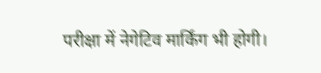परीक्षा में नेगेटिव मार्किंग भी होगी।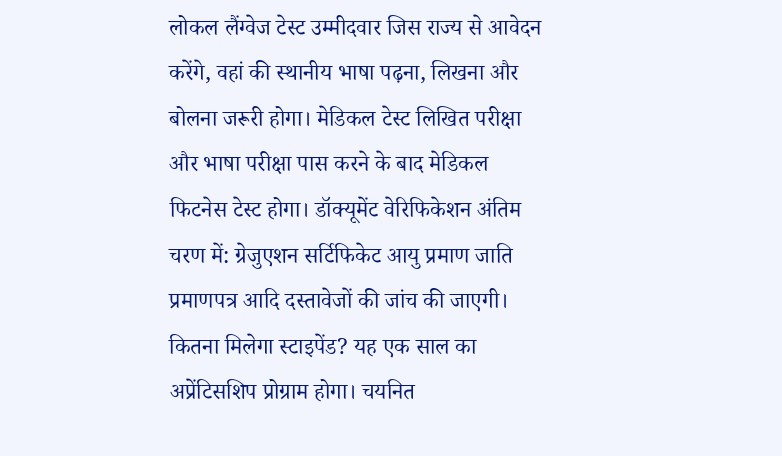लोकल लैंग्वेज टेस्ट उम्मीदवार जिस राज्य से आवेदन करेंगे, वहां की स्थानीय भाषा पढ़ना, लिखना और बोलना जरूरी होगा। मेडिकल टेस्ट लिखित परीक्षा और भाषा परीक्षा पास करने के बाद मेडिकल फिटनेस टेस्ट होगा। डॉक्यूमेंट वेरिफिकेशन अंतिम चरण में: ग्रेजुएशन सर्टिफिकेट आयु प्रमाण जाति प्रमाणपत्र आदि दस्तावेजों की जांच की जाएगी। कितना मिलेगा स्टाइपेंड? यह एक साल का अप्रेंटिसशिप प्रोग्राम होगा। चयनित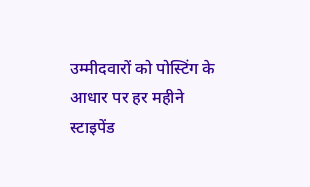उम्मीदवारों को पोस्टिंग के आधार पर हर महीने स्टाइपेंड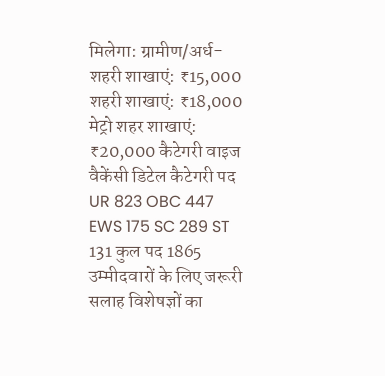मिलेगा: ग्रामीण/अर्ध-शहरी शाखाएं: ₹15,000 शहरी शाखाएं: ₹18,000 मेट्रो शहर शाखाएं: ₹20,000 कैटेगरी वाइज वैकेंसी डिटेल कैटेगरी पद UR 823 OBC 447 EWS 175 SC 289 ST 131 कुल पद 1865 उम्मीदवारों के लिए जरूरी सलाह विशेषज्ञों का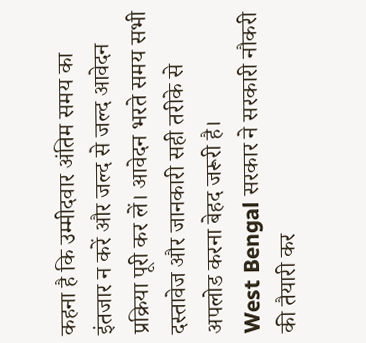कहना है कि उम्मीदवार अंतिम समय का इंतजार न करें और जल्द से जल्द आवेदन प्रक्रिया पूरी कर लें। आवेदन भरते समय सभी दस्तावेज और जानकारी सही तरीके से अपलोड करना बेहद जरूरी है।
West Bengal सरकार ने सरकारी नौकरी की तैयारी कर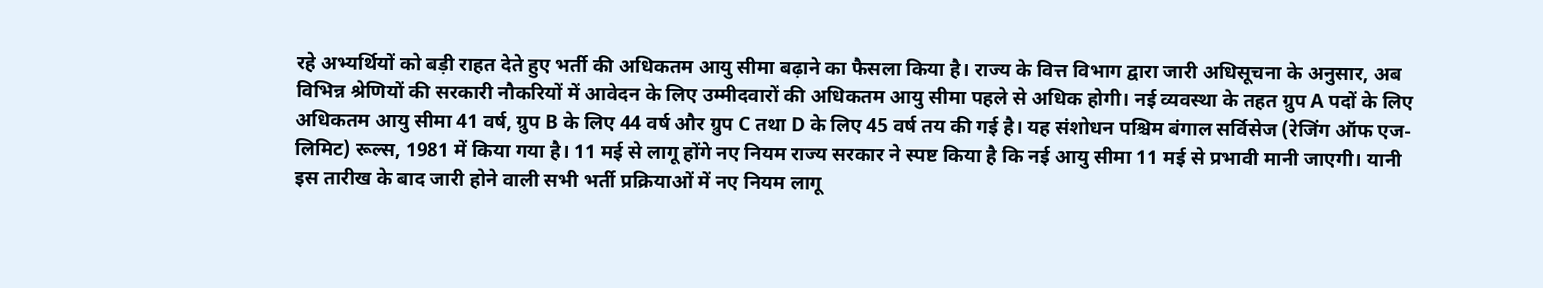रहे अभ्यर्थियों को बड़ी राहत देते हुए भर्ती की अधिकतम आयु सीमा बढ़ाने का फैसला किया है। राज्य के वित्त विभाग द्वारा जारी अधिसूचना के अनुसार, अब विभिन्न श्रेणियों की सरकारी नौकरियों में आवेदन के लिए उम्मीदवारों की अधिकतम आयु सीमा पहले से अधिक होगी। नई व्यवस्था के तहत ग्रुप A पदों के लिए अधिकतम आयु सीमा 41 वर्ष, ग्रुप B के लिए 44 वर्ष और ग्रुप C तथा D के लिए 45 वर्ष तय की गई है। यह संशोधन पश्चिम बंगाल सर्विसेज (रेजिंग ऑफ एज-लिमिट) रूल्स, 1981 में किया गया है। 11 मई से लागू होंगे नए नियम राज्य सरकार ने स्पष्ट किया है कि नई आयु सीमा 11 मई से प्रभावी मानी जाएगी। यानी इस तारीख के बाद जारी होने वाली सभी भर्ती प्रक्रियाओं में नए नियम लागू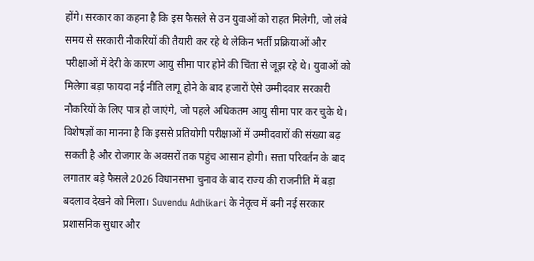होंगे। सरकार का कहना है कि इस फैसले से उन युवाओं को राहत मिलेगी, जो लंबे समय से सरकारी नौकरियों की तैयारी कर रहे थे लेकिन भर्ती प्रक्रियाओं और परीक्षाओं में देरी के कारण आयु सीमा पार होने की चिंता से जूझ रहे थे। युवाओं को मिलेगा बड़ा फायदा नई नीति लागू होने के बाद हजारों ऐसे उम्मीदवार सरकारी नौकरियों के लिए पात्र हो जाएंगे, जो पहले अधिकतम आयु सीमा पार कर चुके थे। विशेषज्ञों का मानना है कि इससे प्रतियोगी परीक्षाओं में उम्मीदवारों की संख्या बढ़ सकती है और रोजगार के अवसरों तक पहुंच आसान होगी। सत्ता परिवर्तन के बाद लगातार बड़े फैसले 2026 विधानसभा चुनाव के बाद राज्य की राजनीति में बड़ा बदलाव देखने को मिला। Suvendu Adhikari के नेतृत्व में बनी नई सरकार प्रशासनिक सुधार और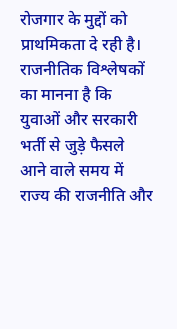रोजगार के मुद्दों को प्राथमिकता दे रही है। राजनीतिक विश्लेषकों का मानना है कि युवाओं और सरकारी भर्ती से जुड़े फैसले आने वाले समय में राज्य की राजनीति और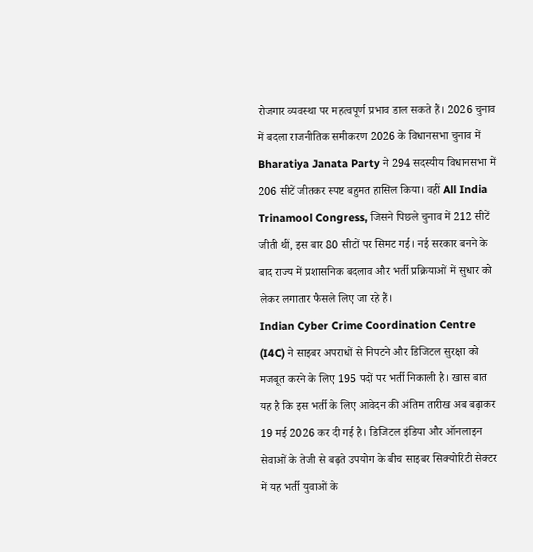रोजगार व्यवस्था पर महत्वपूर्ण प्रभाव डाल सकते हैं। 2026 चुनाव में बदला राजनीतिक समीकरण 2026 के विधानसभा चुनाव में Bharatiya Janata Party ने 294 सदस्यीय विधानसभा में 206 सीटें जीतकर स्पष्ट बहुमत हासिल किया। वहीं All India Trinamool Congress, जिसने पिछले चुनाव में 212 सीटें जीती थीं, इस बार 80 सीटों पर सिमट गई। नई सरकार बनने के बाद राज्य में प्रशासनिक बदलाव और भर्ती प्रक्रियाओं में सुधार को लेकर लगातार फैसले लिए जा रहे हैं।
Indian Cyber Crime Coordination Centre (I4C) ने साइबर अपराधों से निपटने और डिजिटल सुरक्षा को मजबूत करने के लिए 195 पदों पर भर्ती निकाली है। खास बात यह है कि इस भर्ती के लिए आवेदन की अंतिम तारीख अब बढ़ाकर 19 मई 2026 कर दी गई है। डिजिटल इंडिया और ऑनलाइन सेवाओं के तेजी से बढ़ते उपयोग के बीच साइबर सिक्योरिटी सेक्टर में यह भर्ती युवाओं के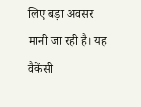लिए बड़ा अवसर मानी जा रही है। यह वैकेंसी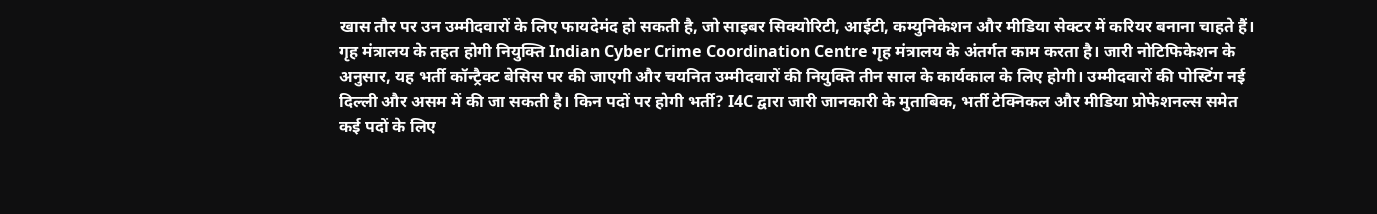खास तौर पर उन उम्मीदवारों के लिए फायदेमंद हो सकती है, जो साइबर सिक्योरिटी, आईटी, कम्युनिकेशन और मीडिया सेक्टर में करियर बनाना चाहते हैं। गृह मंत्रालय के तहत होगी नियुक्ति Indian Cyber Crime Coordination Centre गृह मंत्रालय के अंतर्गत काम करता है। जारी नोटिफिकेशन के अनुसार, यह भर्ती कॉन्ट्रैक्ट बेसिस पर की जाएगी और चयनित उम्मीदवारों की नियुक्ति तीन साल के कार्यकाल के लिए होगी। उम्मीदवारों की पोस्टिंग नई दिल्ली और असम में की जा सकती है। किन पदों पर होगी भर्ती? I4C द्वारा जारी जानकारी के मुताबिक, भर्ती टेक्निकल और मीडिया प्रोफेशनल्स समेत कई पदों के लिए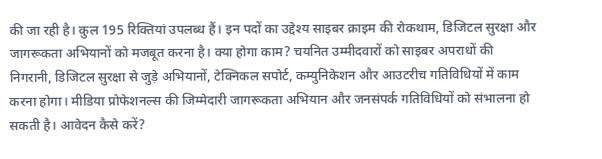की जा रही है। कुल 195 रिक्तियां उपलब्ध हैं। इन पदों का उद्देश्य साइबर क्राइम की रोकथाम, डिजिटल सुरक्षा और जागरूकता अभियानों को मजबूत करना है। क्या होगा काम? चयनित उम्मीदवारों को साइबर अपराधों की निगरानी, डिजिटल सुरक्षा से जुड़े अभियानों, टेक्निकल सपोर्ट, कम्युनिकेशन और आउटरीच गतिविधियों में काम करना होगा। मीडिया प्रोफेशनल्स की जिम्मेदारी जागरूकता अभियान और जनसंपर्क गतिविधियों को संभालना हो सकती है। आवेदन कैसे करें?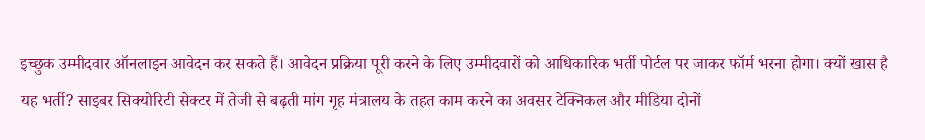इच्छुक उम्मीदवार ऑनलाइन आवेदन कर सकते हैं। आवेदन प्रक्रिया पूरी करने के लिए उम्मीदवारों को आधिकारिक भर्ती पोर्टल पर जाकर फॉर्म भरना होगा। क्यों खास है यह भर्ती? साइबर सिक्योरिटी सेक्टर में तेजी से बढ़ती मांग गृह मंत्रालय के तहत काम करने का अवसर टेक्निकल और मीडिया दोनों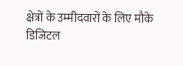क्षेत्रों के उम्मीदवारों के लिए मौके डिजिटल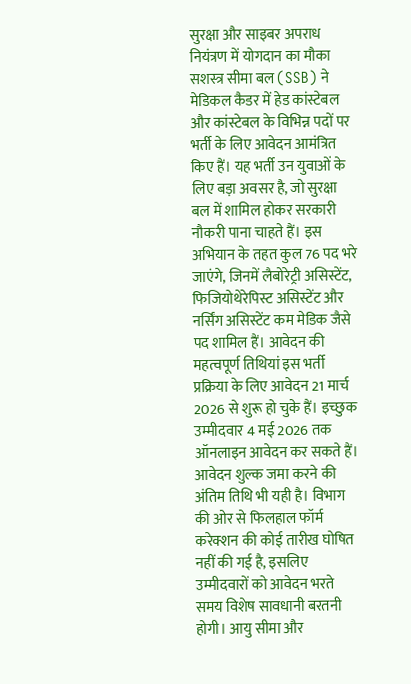सुरक्षा और साइबर अपराध नियंत्रण में योगदान का मौका
सशस्त्र सीमा बल (SSB) ने मेडिकल कैडर में हेड कांस्टेबल और कांस्टेबल के विभिन्न पदों पर भर्ती के लिए आवेदन आमंत्रित किए हैं। यह भर्ती उन युवाओं के लिए बड़ा अवसर है, जो सुरक्षा बल में शामिल होकर सरकारी नौकरी पाना चाहते हैं। इस अभियान के तहत कुल 76 पद भरे जाएंगे, जिनमें लैबोरेट्री असिस्टेंट, फिजियोथेरेपिस्ट असिस्टेंट और नर्सिंग असिस्टेंट कम मेडिक जैसे पद शामिल हैं। आवेदन की महत्वपूर्ण तिथियां इस भर्ती प्रक्रिया के लिए आवेदन 21 मार्च 2026 से शुरू हो चुके हैं। इच्छुक उम्मीदवार 4 मई 2026 तक ऑनलाइन आवेदन कर सकते हैं। आवेदन शुल्क जमा करने की अंतिम तिथि भी यही है। विभाग की ओर से फिलहाल फॉर्म करेक्शन की कोई तारीख घोषित नहीं की गई है, इसलिए उम्मीदवारों को आवेदन भरते समय विशेष सावधानी बरतनी होगी। आयु सीमा और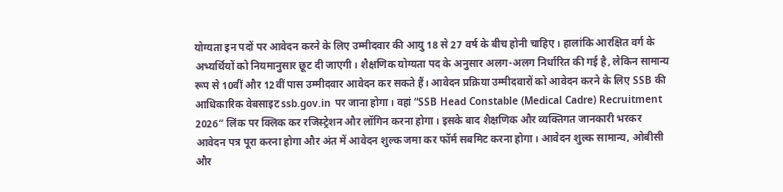योग्यता इन पदों पर आवेदन करने के लिए उम्मीदवार की आयु 18 से 27 वर्ष के बीच होनी चाहिए। हालांकि आरक्षित वर्ग के अभ्यर्थियों को नियमानुसार छूट दी जाएगी। शैक्षणिक योग्यता पद के अनुसार अलग-अलग निर्धारित की गई है, लेकिन सामान्य रूप से 10वीं और 12वीं पास उम्मीदवार आवेदन कर सकते हैं। आवेदन प्रक्रिया उम्मीदवारों को आवेदन करने के लिए SSB की आधिकारिक वेबसाइट ssb.gov.in पर जाना होगा। वहां “SSB Head Constable (Medical Cadre) Recruitment 2026” लिंक पर क्लिक कर रजिस्ट्रेशन और लॉगिन करना होगा। इसके बाद शैक्षणिक और व्यक्तिगत जानकारी भरकर आवेदन पत्र पूरा करना होगा और अंत में आवेदन शुल्क जमा कर फॉर्म सबमिट करना होगा। आवेदन शुल्क सामान्य, ओबीसी और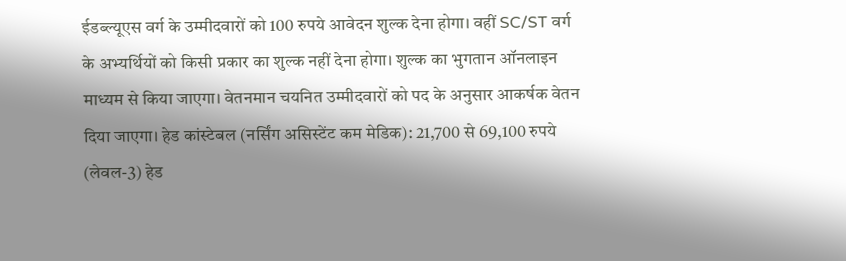ईडब्ल्यूएस वर्ग के उम्मीदवारों को 100 रुपये आवेदन शुल्क देना होगा। वहीं SC/ST वर्ग के अभ्यर्थियों को किसी प्रकार का शुल्क नहीं देना होगा। शुल्क का भुगतान ऑनलाइन माध्यम से किया जाएगा। वेतनमान चयनित उम्मीदवारों को पद के अनुसार आकर्षक वेतन दिया जाएगा। हेड कांस्टेबल (नर्सिंग असिस्टेंट कम मेडिक): 21,700 से 69,100 रुपये (लेवल-3) हेड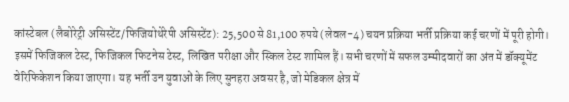कांस्टेबल (लैबोरेट्री असिस्टेंट/फिजियोथेरेपी असिस्टेंट): 25,500 से 81,100 रुपये (लेवल-4) चयन प्रक्रिया भर्ती प्रक्रिया कई चरणों में पूरी होगी। इसमें फिजिकल टेस्ट, फिजिकल फिटनेस टेस्ट, लिखित परीक्षा और स्किल टेस्ट शामिल हैं। सभी चरणों में सफल उम्मीदवारों का अंत में डॉक्यूमेंट वेरिफिकेशन किया जाएगा। यह भर्ती उन युवाओं के लिए सुनहरा अवसर है, जो मेडिकल क्षेत्र में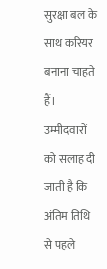सुरक्षा बल के साथ करियर बनाना चाहते हैं। उम्मीदवारों को सलाह दी जाती है कि अंतिम तिथि से पहले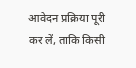आवेदन प्रक्रिया पूरी कर लें, ताकि किसी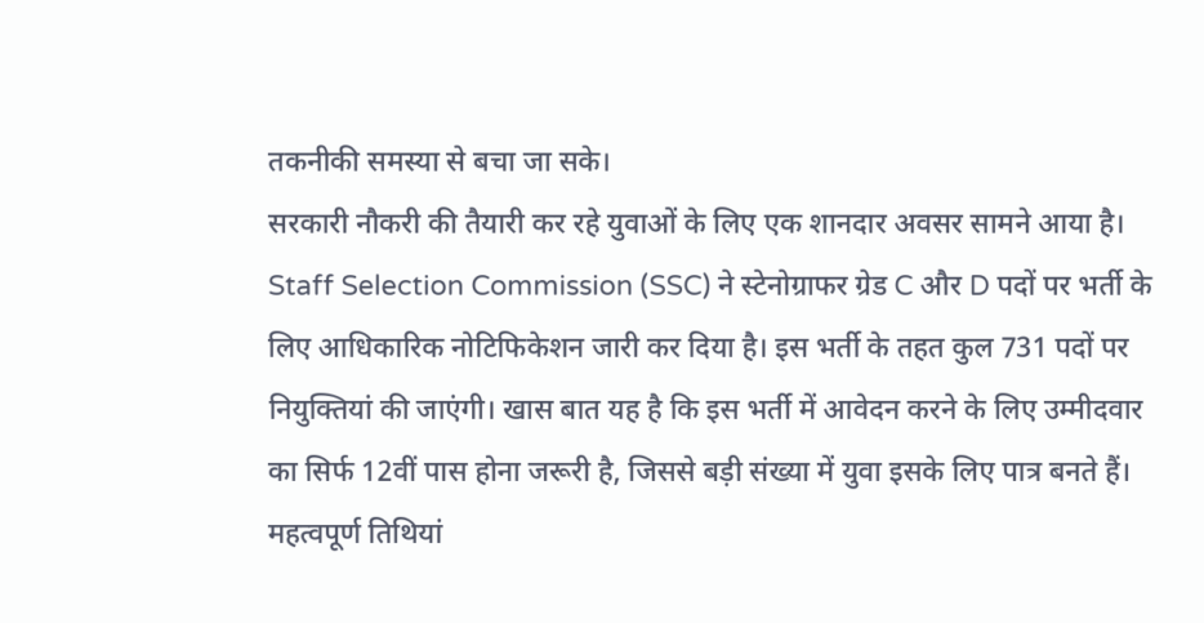तकनीकी समस्या से बचा जा सके।
सरकारी नौकरी की तैयारी कर रहे युवाओं के लिए एक शानदार अवसर सामने आया है। Staff Selection Commission (SSC) ने स्टेनोग्राफर ग्रेड C और D पदों पर भर्ती के लिए आधिकारिक नोटिफिकेशन जारी कर दिया है। इस भर्ती के तहत कुल 731 पदों पर नियुक्तियां की जाएंगी। खास बात यह है कि इस भर्ती में आवेदन करने के लिए उम्मीदवार का सिर्फ 12वीं पास होना जरूरी है, जिससे बड़ी संख्या में युवा इसके लिए पात्र बनते हैं। महत्वपूर्ण तिथियां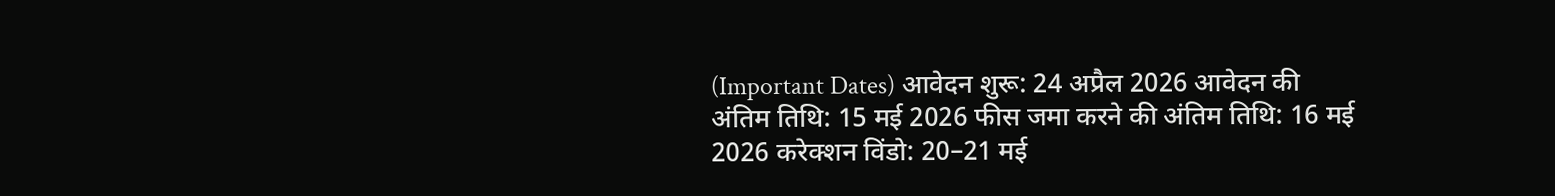(Important Dates) आवेदन शुरू: 24 अप्रैल 2026 आवेदन की अंतिम तिथि: 15 मई 2026 फीस जमा करने की अंतिम तिथि: 16 मई 2026 करेक्शन विंडो: 20–21 मई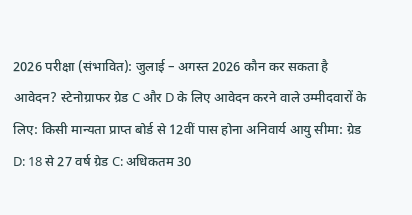2026 परीक्षा (संभावित): जुलाई – अगस्त 2026 कौन कर सकता है आवेदन? स्टेनोग्राफर ग्रेड C और D के लिए आवेदन करने वाले उम्मीदवारों के लिए: किसी मान्यता प्राप्त बोर्ड से 12वीं पास होना अनिवार्य आयु सीमा: ग्रेड D: 18 से 27 वर्ष ग्रेड C: अधिकतम 30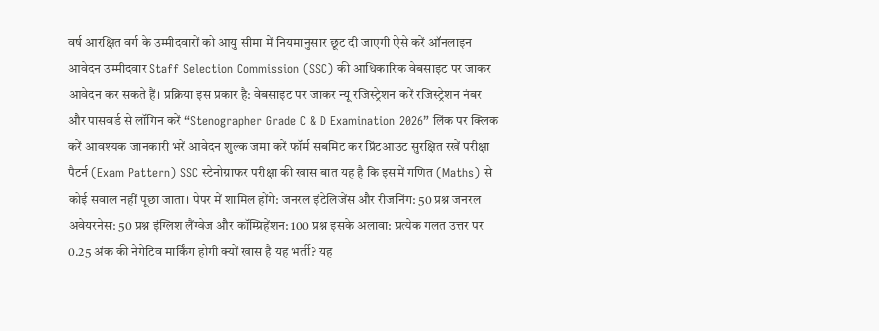वर्ष आरक्षित वर्ग के उम्मीदवारों को आयु सीमा में नियमानुसार छूट दी जाएगी ऐसे करें ऑनलाइन आवेदन उम्मीदवार Staff Selection Commission (SSC) की आधिकारिक वेबसाइट पर जाकर आवेदन कर सकते हैं। प्रक्रिया इस प्रकार है: वेबसाइट पर जाकर न्यू रजिस्ट्रेशन करें रजिस्ट्रेशन नंबर और पासवर्ड से लॉगिन करें “Stenographer Grade C & D Examination 2026” लिंक पर क्लिक करें आवश्यक जानकारी भरें आवेदन शुल्क जमा करें फॉर्म सबमिट कर प्रिंटआउट सुरक्षित रखें परीक्षा पैटर्न (Exam Pattern) SSC स्टेनोग्राफर परीक्षा की खास बात यह है कि इसमें गणित (Maths) से कोई सवाल नहीं पूछा जाता। पेपर में शामिल होंगे: जनरल इंटेलिजेंस और रीजनिंग: 50 प्रश्न जनरल अवेयरनेस: 50 प्रश्न इंग्लिश लैंग्वेज और कॉम्प्रिहेंशन: 100 प्रश्न इसके अलावा: प्रत्येक गलत उत्तर पर 0.25 अंक की नेगेटिव मार्किंग होगी क्यों खास है यह भर्ती? यह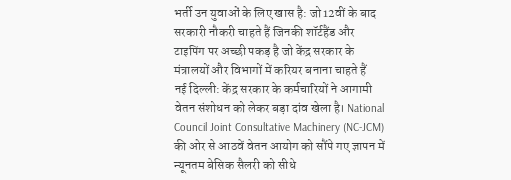भर्ती उन युवाओं के लिए खास है: जो 12वीं के बाद सरकारी नौकरी चाहते हैं जिनकी शॉर्टहैंड और टाइपिंग पर अच्छी पकड़ है जो केंद्र सरकार के मंत्रालयों और विभागों में करियर बनाना चाहते हैं
नई दिल्ली: केंद्र सरकार के कर्मचारियों ने आगामी वेतन संशोधन को लेकर बड़ा दांव खेला है। National Council Joint Consultative Machinery (NC-JCM) की ओर से आठवें वेतन आयोग को सौंपे गए ज्ञापन में न्यूनतम बेसिक सैलरी को सीधे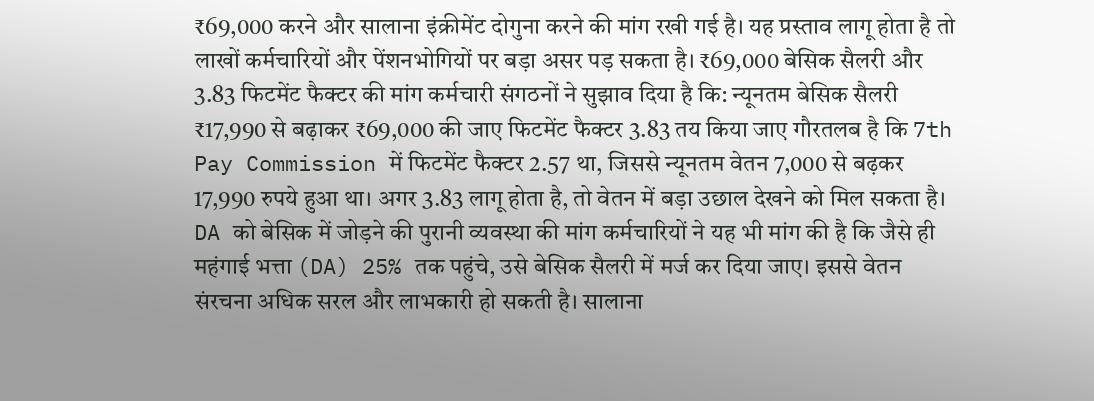₹69,000 करने और सालाना इंक्रीमेंट दोगुना करने की मांग रखी गई है। यह प्रस्ताव लागू होता है तो लाखों कर्मचारियों और पेंशनभोगियों पर बड़ा असर पड़ सकता है। ₹69,000 बेसिक सैलरी और 3.83 फिटमेंट फैक्टर की मांग कर्मचारी संगठनों ने सुझाव दिया है कि: न्यूनतम बेसिक सैलरी ₹17,990 से बढ़ाकर ₹69,000 की जाए फिटमेंट फैक्टर 3.83 तय किया जाए गौरतलब है कि 7th Pay Commission में फिटमेंट फैक्टर 2.57 था, जिससे न्यूनतम वेतन 7,000 से बढ़कर 17,990 रुपये हुआ था। अगर 3.83 लागू होता है, तो वेतन में बड़ा उछाल देखने को मिल सकता है। DA को बेसिक में जोड़ने की पुरानी व्यवस्था की मांग कर्मचारियों ने यह भी मांग की है कि जैसे ही महंगाई भत्ता (DA) 25% तक पहुंचे, उसे बेसिक सैलरी में मर्ज कर दिया जाए। इससे वेतन संरचना अधिक सरल और लाभकारी हो सकती है। सालाना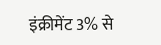इंक्रीमेंट 3% से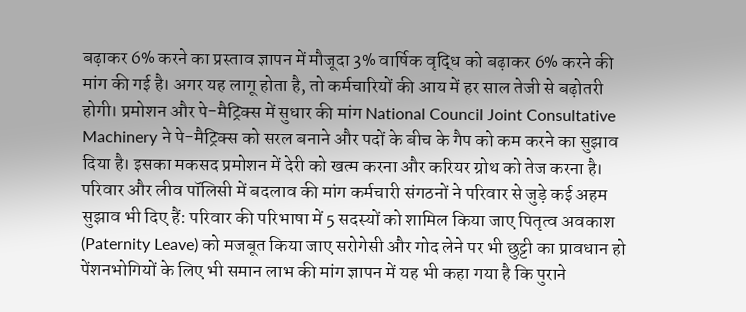बढ़ाकर 6% करने का प्रस्ताव ज्ञापन में मौजूदा 3% वार्षिक वृद्धि को बढ़ाकर 6% करने की मांग की गई है। अगर यह लागू होता है, तो कर्मचारियों की आय में हर साल तेजी से बढ़ोतरी होगी। प्रमोशन और पे-मैट्रिक्स में सुधार की मांग National Council Joint Consultative Machinery ने पे-मैट्रिक्स को सरल बनाने और पदों के बीच के गैप को कम करने का सुझाव दिया है। इसका मकसद प्रमोशन में देरी को खत्म करना और करियर ग्रोथ को तेज करना है। परिवार और लीव पॉलिसी में बदलाव की मांग कर्मचारी संगठनों ने परिवार से जुड़े कई अहम सुझाव भी दिए हैं: परिवार की परिभाषा में 5 सदस्यों को शामिल किया जाए पितृत्व अवकाश (Paternity Leave) को मजबूत किया जाए सरोगेसी और गोद लेने पर भी छुट्टी का प्रावधान हो पेंशनभोगियों के लिए भी समान लाभ की मांग ज्ञापन में यह भी कहा गया है कि पुराने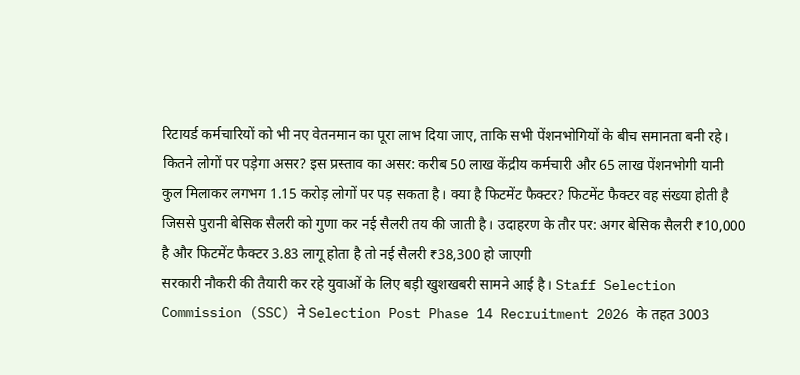रिटायर्ड कर्मचारियों को भी नए वेतनमान का पूरा लाभ दिया जाए, ताकि सभी पेंशनभोगियों के बीच समानता बनी रहे। कितने लोगों पर पड़ेगा असर? इस प्रस्ताव का असर: करीब 50 लाख केंद्रीय कर्मचारी और 65 लाख पेंशनभोगी यानी कुल मिलाकर लगभग 1.15 करोड़ लोगों पर पड़ सकता है। क्या है फिटमेंट फैक्टर? फिटमेंट फैक्टर वह संख्या होती है जिससे पुरानी बेसिक सैलरी को गुणा कर नई सैलरी तय की जाती है। उदाहरण के तौर पर: अगर बेसिक सैलरी ₹10,000 है और फिटमेंट फैक्टर 3.83 लागू होता है तो नई सैलरी ₹38,300 हो जाएगी
सरकारी नौकरी की तैयारी कर रहे युवाओं के लिए बड़ी खुशखबरी सामने आई है। Staff Selection Commission (SSC) ने Selection Post Phase 14 Recruitment 2026 के तहत 3003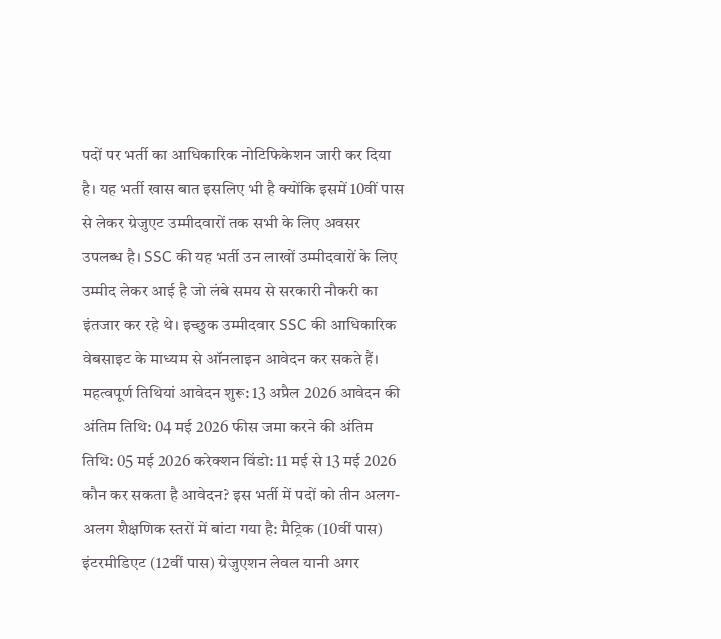पदों पर भर्ती का आधिकारिक नोटिफिकेशन जारी कर दिया है। यह भर्ती खास बात इसलिए भी है क्योंकि इसमें 10वीं पास से लेकर ग्रेजुएट उम्मीदवारों तक सभी के लिए अवसर उपलब्ध है। SSC की यह भर्ती उन लाखों उम्मीदवारों के लिए उम्मीद लेकर आई है जो लंबे समय से सरकारी नौकरी का इंतजार कर रहे थे। इच्छुक उम्मीदवार SSC की आधिकारिक वेबसाइट के माध्यम से ऑनलाइन आवेदन कर सकते हैं। महत्वपूर्ण तिथियां आवेदन शुरू: 13 अप्रैल 2026 आवेदन की अंतिम तिथि: 04 मई 2026 फीस जमा करने की अंतिम तिथि: 05 मई 2026 करेक्शन विंडो: 11 मई से 13 मई 2026 कौन कर सकता है आवेदन? इस भर्ती में पदों को तीन अलग-अलग शैक्षणिक स्तरों में बांटा गया है: मैट्रिक (10वीं पास) इंटरमीडिएट (12वीं पास) ग्रेजुएशन लेवल यानी अगर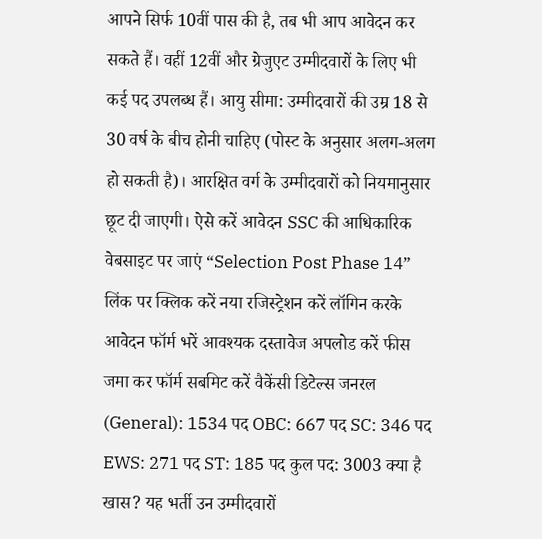आपने सिर्फ 10वीं पास की है, तब भी आप आवेदन कर सकते हैं। वहीं 12वीं और ग्रेजुएट उम्मीदवारों के लिए भी कई पद उपलब्ध हैं। आयु सीमा: उम्मीदवारों की उम्र 18 से 30 वर्ष के बीच होनी चाहिए (पोस्ट के अनुसार अलग-अलग हो सकती है)। आरक्षित वर्ग के उम्मीदवारों को नियमानुसार छूट दी जाएगी। ऐसे करें आवेदन SSC की आधिकारिक वेबसाइट पर जाएं “Selection Post Phase 14” लिंक पर क्लिक करें नया रजिस्ट्रेशन करें लॉगिन करके आवेदन फॉर्म भरें आवश्यक दस्तावेज अपलोड करें फीस जमा कर फॉर्म सबमिट करें वैकेंसी डिटेल्स जनरल (General): 1534 पद OBC: 667 पद SC: 346 पद EWS: 271 पद ST: 185 पद कुल पद: 3003 क्या है खास? यह भर्ती उन उम्मीदवारों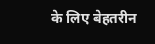के लिए बेहतरीन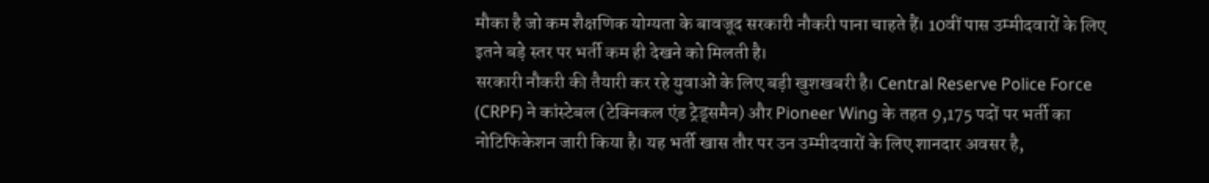मौका है जो कम शैक्षणिक योग्यता के बावजूद सरकारी नौकरी पाना चाहते हैं। 10वीं पास उम्मीदवारों के लिए इतने बड़े स्तर पर भर्ती कम ही देखने को मिलती है।
सरकारी नौकरी की तैयारी कर रहे युवाओं के लिए बड़ी खुशखबरी है। Central Reserve Police Force (CRPF) ने कांस्टेबल (टेक्निकल एंड ट्रेड्समैन) और Pioneer Wing के तहत 9,175 पदों पर भर्ती का नोटिफिकेशन जारी किया है। यह भर्ती खास तौर पर उन उम्मीदवारों के लिए शानदार अवसर है,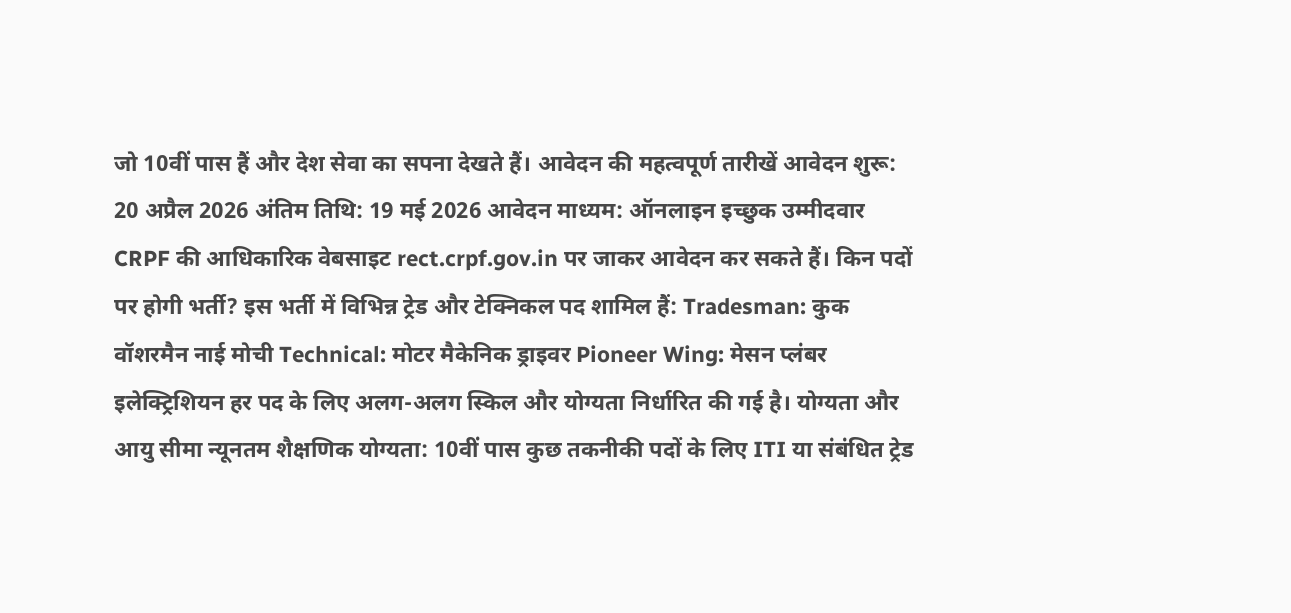जो 10वीं पास हैं और देश सेवा का सपना देखते हैं। आवेदन की महत्वपूर्ण तारीखें आवेदन शुरू: 20 अप्रैल 2026 अंतिम तिथि: 19 मई 2026 आवेदन माध्यम: ऑनलाइन इच्छुक उम्मीदवार CRPF की आधिकारिक वेबसाइट rect.crpf.gov.in पर जाकर आवेदन कर सकते हैं। किन पदों पर होगी भर्ती? इस भर्ती में विभिन्न ट्रेड और टेक्निकल पद शामिल हैं: Tradesman: कुक वॉशरमैन नाई मोची Technical: मोटर मैकेनिक ड्राइवर Pioneer Wing: मेसन प्लंबर इलेक्ट्रिशियन हर पद के लिए अलग-अलग स्किल और योग्यता निर्धारित की गई है। योग्यता और आयु सीमा न्यूनतम शैक्षणिक योग्यता: 10वीं पास कुछ तकनीकी पदों के लिए ITI या संबंधित ट्रेड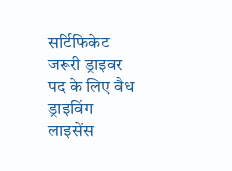सर्टिफिकेट जरूरी ड्राइवर पद के लिए वैध ड्राइविंग लाइसेंस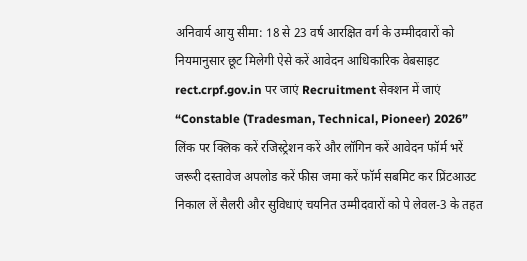अनिवार्य आयु सीमा: 18 से 23 वर्ष आरक्षित वर्ग के उम्मीदवारों को नियमानुसार छूट मिलेगी ऐसे करें आवेदन आधिकारिक वेबसाइट rect.crpf.gov.in पर जाएं Recruitment सेक्शन में जाएं “Constable (Tradesman, Technical, Pioneer) 2026” लिंक पर क्लिक करें रजिस्ट्रेशन करें और लॉगिन करें आवेदन फॉर्म भरें जरूरी दस्तावेज अपलोड करें फीस जमा करें फॉर्म सबमिट कर प्रिंटआउट निकाल लें सैलरी और सुविधाएं चयनित उम्मीदवारों को पे लेवल-3 के तहत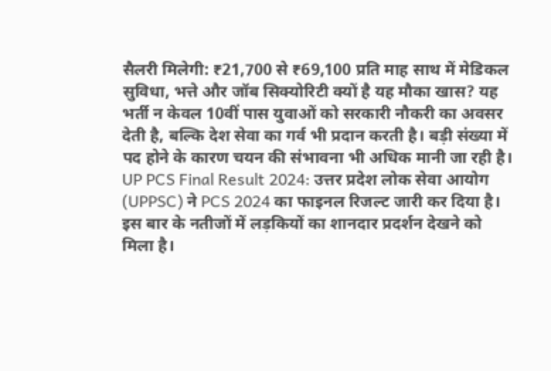सैलरी मिलेगी: ₹21,700 से ₹69,100 प्रति माह साथ में मेडिकल सुविधा, भत्ते और जॉब सिक्योरिटी क्यों है यह मौका खास? यह भर्ती न केवल 10वीं पास युवाओं को सरकारी नौकरी का अवसर देती है, बल्कि देश सेवा का गर्व भी प्रदान करती है। बड़ी संख्या में पद होने के कारण चयन की संभावना भी अधिक मानी जा रही है।
UP PCS Final Result 2024: उत्तर प्रदेश लोक सेवा आयोग (UPPSC) ने PCS 2024 का फाइनल रिजल्ट जारी कर दिया है। इस बार के नतीजों में लड़कियों का शानदार प्रदर्शन देखने को मिला है।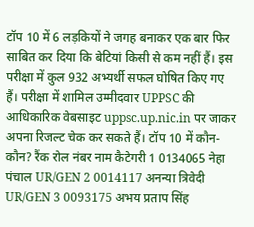टॉप 10 में 6 लड़कियों ने जगह बनाकर एक बार फिर साबित कर दिया कि बेटियां किसी से कम नहीं हैं। इस परीक्षा में कुल 932 अभ्यर्थी सफल घोषित किए गए हैं। परीक्षा में शामिल उम्मीदवार UPPSC की आधिकारिक वेबसाइट uppsc.up.nic.in पर जाकर अपना रिजल्ट चेक कर सकते हैं। टॉप 10 में कौन-कौन? रैंक रोल नंबर नाम कैटेगरी 1 0134065 नेहा पंचाल UR/GEN 2 0014117 अनन्या त्रिवेदी UR/GEN 3 0093175 अभय प्रताप सिंह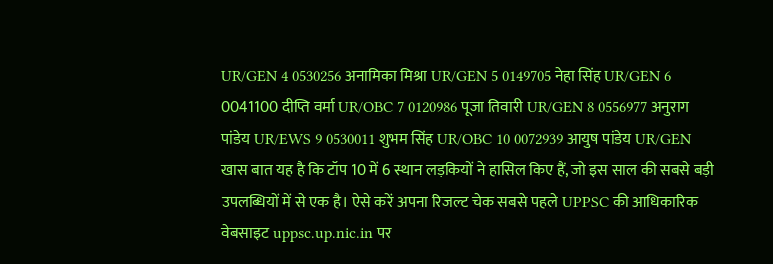UR/GEN 4 0530256 अनामिका मिश्रा UR/GEN 5 0149705 नेहा सिंह UR/GEN 6 0041100 दीप्ति वर्मा UR/OBC 7 0120986 पूजा तिवारी UR/GEN 8 0556977 अनुराग पांडेय UR/EWS 9 0530011 शुभम सिंह UR/OBC 10 0072939 आयुष पांडेय UR/GEN खास बात यह है कि टॉप 10 में 6 स्थान लड़कियों ने हासिल किए हैं, जो इस साल की सबसे बड़ी उपलब्धियों में से एक है। ऐसे करें अपना रिजल्ट चेक सबसे पहले UPPSC की आधिकारिक वेबसाइट uppsc.up.nic.in पर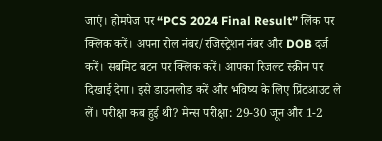जाएं। होमपेज पर “PCS 2024 Final Result” लिंक पर क्लिक करें। अपना रोल नंबर/रजिस्ट्रेशन नंबर और DOB दर्ज करें। सबमिट बटन पर क्लिक करें। आपका रिजल्ट स्क्रीन पर दिखाई देगा। इसे डाउनलोड करें और भविष्य के लिए प्रिंटआउट ले लें। परीक्षा कब हुई थी? मेन्स परीक्षा: 29-30 जून और 1-2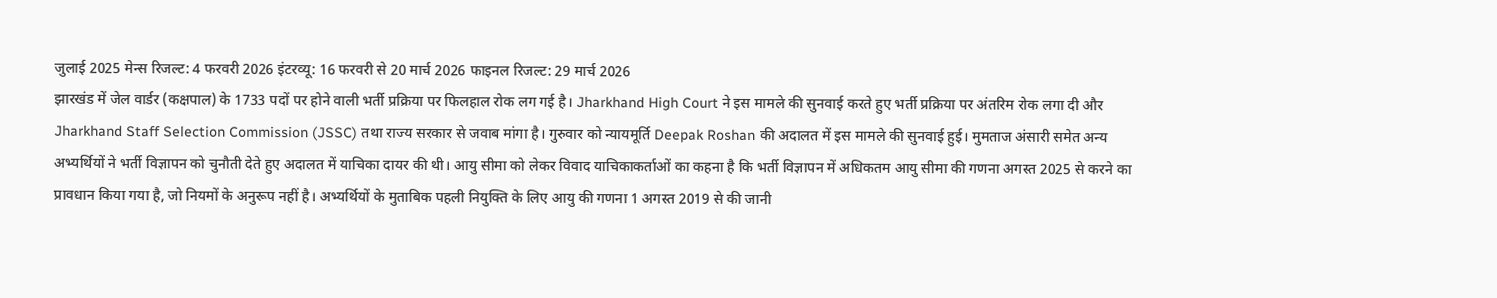जुलाई 2025 मेन्स रिजल्ट: 4 फरवरी 2026 इंटरव्यू: 16 फरवरी से 20 मार्च 2026 फाइनल रिजल्ट: 29 मार्च 2026
झारखंड में जेल वार्डर (कक्षपाल) के 1733 पदों पर होने वाली भर्ती प्रक्रिया पर फिलहाल रोक लग गई है। Jharkhand High Court ने इस मामले की सुनवाई करते हुए भर्ती प्रक्रिया पर अंतरिम रोक लगा दी और Jharkhand Staff Selection Commission (JSSC) तथा राज्य सरकार से जवाब मांगा है। गुरुवार को न्यायमूर्ति Deepak Roshan की अदालत में इस मामले की सुनवाई हुई। मुमताज अंसारी समेत अन्य अभ्यर्थियों ने भर्ती विज्ञापन को चुनौती देते हुए अदालत में याचिका दायर की थी। आयु सीमा को लेकर विवाद याचिकाकर्ताओं का कहना है कि भर्ती विज्ञापन में अधिकतम आयु सीमा की गणना अगस्त 2025 से करने का प्रावधान किया गया है, जो नियमों के अनुरूप नहीं है। अभ्यर्थियों के मुताबिक पहली नियुक्ति के लिए आयु की गणना 1 अगस्त 2019 से की जानी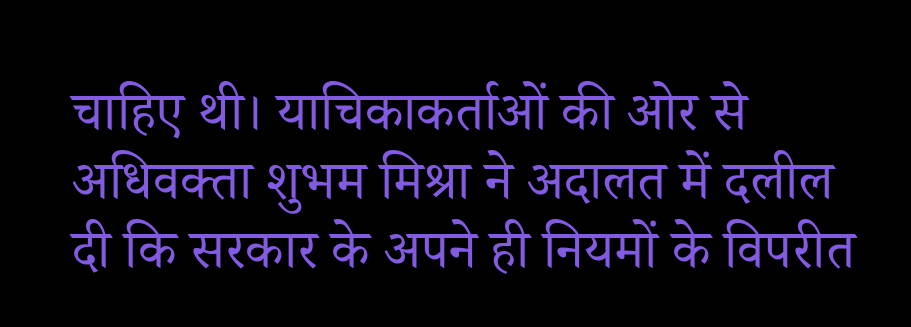चाहिए थी। याचिकाकर्ताओं की ओर से अधिवक्ता शुभम मिश्रा ने अदालत में दलील दी कि सरकार के अपने ही नियमों के विपरीत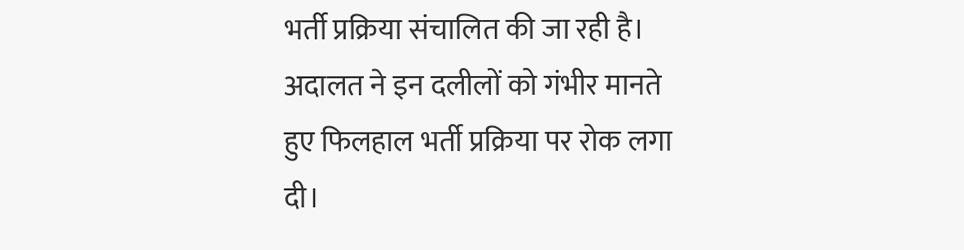भर्ती प्रक्रिया संचालित की जा रही है। अदालत ने इन दलीलों को गंभीर मानते हुए फिलहाल भर्ती प्रक्रिया पर रोक लगा दी।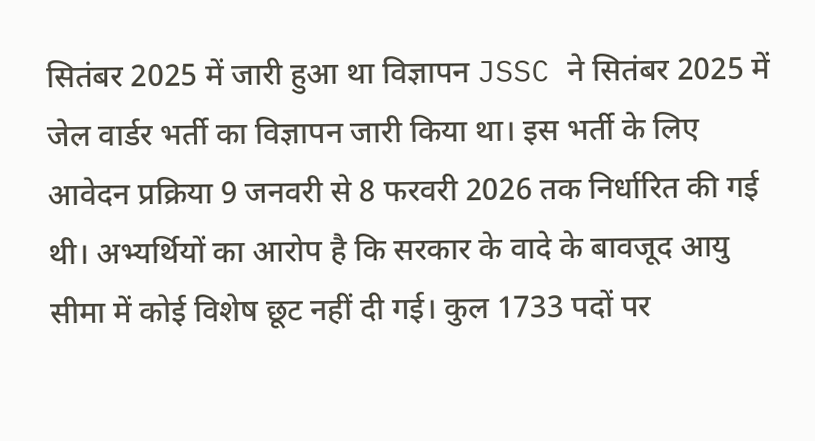सितंबर 2025 में जारी हुआ था विज्ञापन JSSC ने सितंबर 2025 में जेल वार्डर भर्ती का विज्ञापन जारी किया था। इस भर्ती के लिए आवेदन प्रक्रिया 9 जनवरी से 8 फरवरी 2026 तक निर्धारित की गई थी। अभ्यर्थियों का आरोप है कि सरकार के वादे के बावजूद आयु सीमा में कोई विशेष छूट नहीं दी गई। कुल 1733 पदों पर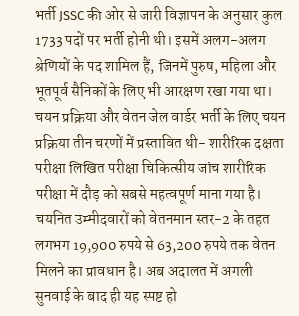भर्ती JSSC की ओर से जारी विज्ञापन के अनुसार कुल 1733 पदों पर भर्ती होनी थी। इसमें अलग-अलग श्रेणियों के पद शामिल हैं, जिनमें पुरुष, महिला और भूतपूर्व सैनिकों के लिए भी आरक्षण रखा गया था। चयन प्रक्रिया और वेतन जेल वार्डर भर्ती के लिए चयन प्रक्रिया तीन चरणों में प्रस्तावित थी- शारीरिक दक्षता परीक्षा लिखित परीक्षा चिकित्सीय जांच शारीरिक परीक्षा में दौड़ को सबसे महत्वपूर्ण माना गया है। चयनित उम्मीदवारों को वेतनमान स्तर-2 के तहत लगभग 19,900 रुपये से 63,200 रुपये तक वेतन मिलने का प्रावधान है। अब अदालत में अगली सुनवाई के बाद ही यह स्पष्ट हो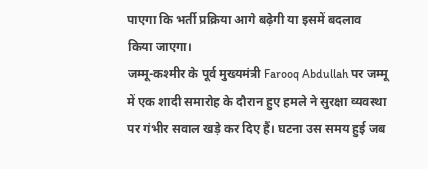पाएगा कि भर्ती प्रक्रिया आगे बढ़ेगी या इसमें बदलाव किया जाएगा।
जम्मू-कश्मीर के पूर्व मुख्यमंत्री Farooq Abdullah पर जम्मू में एक शादी समारोह के दौरान हुए हमले ने सुरक्षा व्यवस्था पर गंभीर सवाल खड़े कर दिए हैं। घटना उस समय हुई जब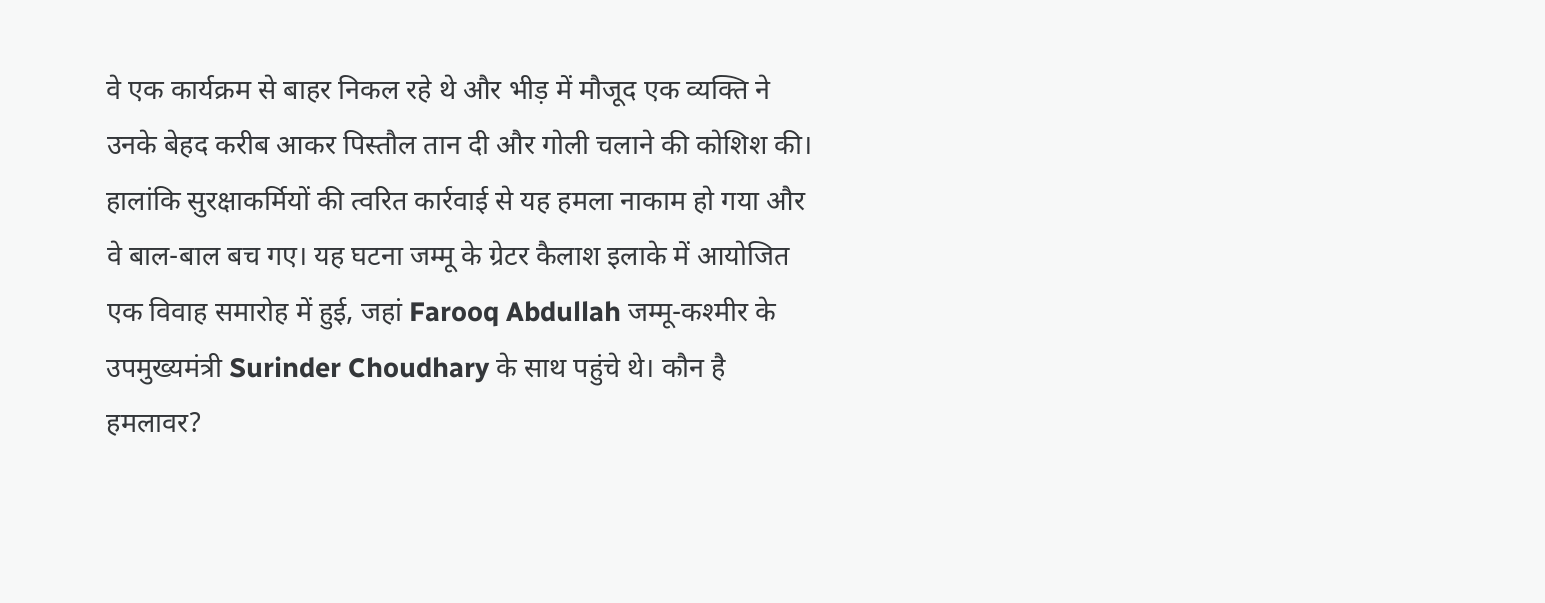वे एक कार्यक्रम से बाहर निकल रहे थे और भीड़ में मौजूद एक व्यक्ति ने उनके बेहद करीब आकर पिस्तौल तान दी और गोली चलाने की कोशिश की। हालांकि सुरक्षाकर्मियों की त्वरित कार्रवाई से यह हमला नाकाम हो गया और वे बाल-बाल बच गए। यह घटना जम्मू के ग्रेटर कैलाश इलाके में आयोजित एक विवाह समारोह में हुई, जहां Farooq Abdullah जम्मू-कश्मीर के उपमुख्यमंत्री Surinder Choudhary के साथ पहुंचे थे। कौन है हमलावर?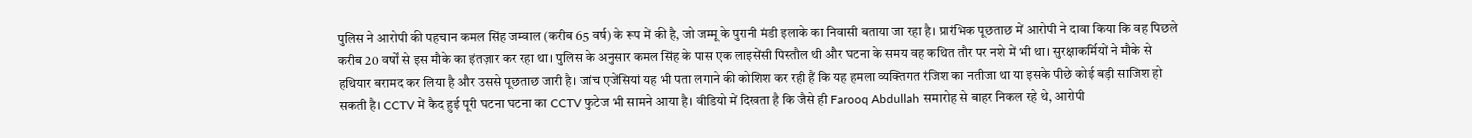पुलिस ने आरोपी की पहचान कमल सिंह जम्वाल (करीब 65 वर्ष) के रूप में की है, जो जम्मू के पुरानी मंडी इलाके का निवासी बताया जा रहा है। प्रारंभिक पूछताछ में आरोपी ने दावा किया कि वह पिछले करीब 20 वर्षों से इस मौके का इंतज़ार कर रहा था। पुलिस के अनुसार कमल सिंह के पास एक लाइसेंसी पिस्तौल थी और घटना के समय वह कथित तौर पर नशे में भी था। सुरक्षाकर्मियों ने मौके से हथियार बरामद कर लिया है और उससे पूछताछ जारी है। जांच एजेंसियां यह भी पता लगाने की कोशिश कर रही हैं कि यह हमला व्यक्तिगत रंजिश का नतीजा था या इसके पीछे कोई बड़ी साजिश हो सकती है। CCTV में कैद हुई पूरी घटना घटना का CCTV फुटेज भी सामने आया है। वीडियो में दिखता है कि जैसे ही Farooq Abdullah समारोह से बाहर निकल रहे थे, आरोपी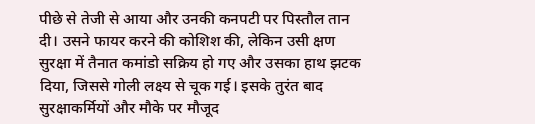पीछे से तेजी से आया और उनकी कनपटी पर पिस्तौल तान दी। उसने फायर करने की कोशिश की, लेकिन उसी क्षण सुरक्षा में तैनात कमांडो सक्रिय हो गए और उसका हाथ झटक दिया, जिससे गोली लक्ष्य से चूक गई। इसके तुरंत बाद सुरक्षाकर्मियों और मौके पर मौजूद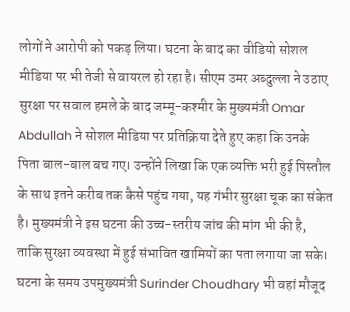लोगों ने आरोपी को पकड़ लिया। घटना के बाद का वीडियो सोशल मीडिया पर भी तेजी से वायरल हो रहा है। सीएम उमर अब्दुल्ला ने उठाए सुरक्षा पर सवाल हमले के बाद जम्मू-कश्मीर के मुख्यमंत्री Omar Abdullah ने सोशल मीडिया पर प्रतिक्रिया देते हुए कहा कि उनके पिता बाल-बाल बच गए। उन्होंने लिखा कि एक व्यक्ति भरी हुई पिस्तौल के साथ इतने करीब तक कैसे पहुंच गया, यह गंभीर सुरक्षा चूक का संकेत है। मुख्यमंत्री ने इस घटना की उच्च-स्तरीय जांच की मांग भी की है, ताकि सुरक्षा व्यवस्था में हुई संभावित खामियों का पता लगाया जा सके। घटना के समय उपमुख्यमंत्री Surinder Choudhary भी वहां मौजूद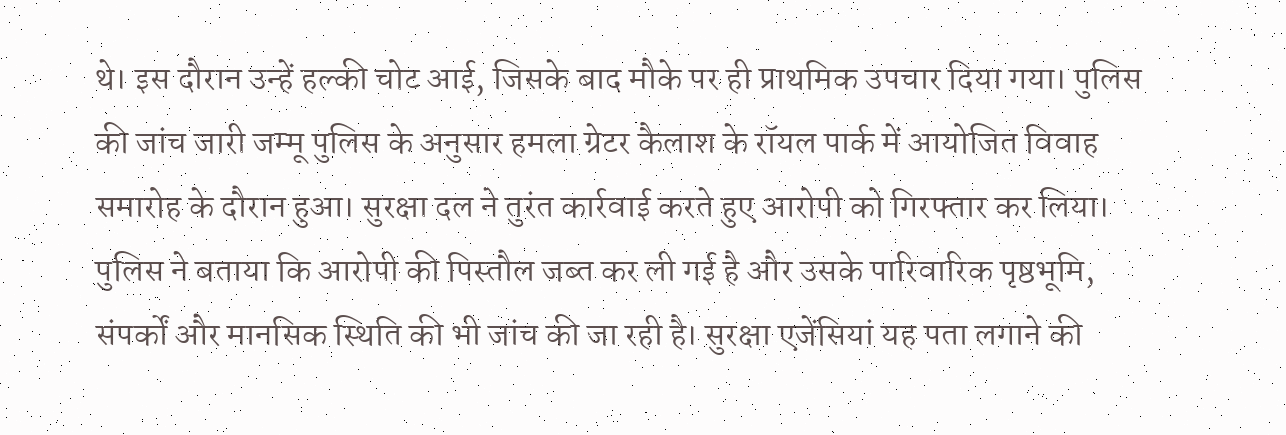थे। इस दौरान उन्हें हल्की चोट आई, जिसके बाद मौके पर ही प्राथमिक उपचार दिया गया। पुलिस की जांच जारी जम्मू पुलिस के अनुसार हमला ग्रेटर कैलाश के रॉयल पार्क में आयोजित विवाह समारोह के दौरान हुआ। सुरक्षा दल ने तुरंत कार्रवाई करते हुए आरोपी को गिरफ्तार कर लिया। पुलिस ने बताया कि आरोपी की पिस्तौल जब्त कर ली गई है और उसके पारिवारिक पृष्ठभूमि, संपर्कों और मानसिक स्थिति की भी जांच की जा रही है। सुरक्षा एजेंसियां यह पता लगाने की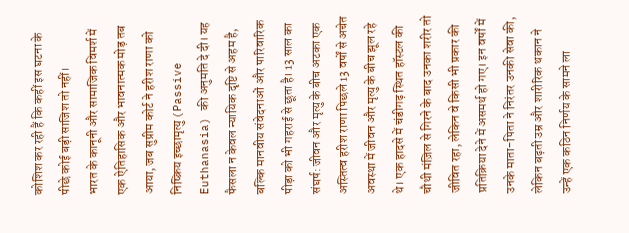कोशिश कर रही हैं कि कहीं इस घटना के पीछे कोई बड़ी साजिश तो नहीं।
भारत के कानूनी और सामाजिक विमर्श में एक ऐतिहासिक और भावनात्मक मोड़ तब आया, जब सुप्रीम कोर्ट ने हरीश राणा को निष्क्रिय इच्छामृत्यु (Passive Euthanasia) की अनुमति दे दी। यह फैसला न केवल न्यायिक दृष्टि से अहम है, बल्कि मानवीय संवेदनाओं और पारिवारिक पीड़ा को भी गहराई से छूता है। 13 साल का संघर्ष: जीवन और मृत्यु के बीच अटका एक अस्तित्व हरीश राणा पिछले 13 वर्षों से अचेत अवस्था में जीवन और मृत्यु के बीच झूल रहे थे। एक हादसे में चंडीगढ़ स्थित हॉस्टल की चौथी मंज़िल से गिरने के बाद उनका शरीर तो जीवित रहा, लेकिन वे किसी भी प्रकार की प्रतिक्रिया देने में असमर्थ हो गए। इन वर्षों में उनके माता-पिता ने निरंतर उनकी सेवा की, लेकिन बढ़ती उम्र और शारीरिक थकान ने उन्हें एक कठिन निर्णय के सामने ला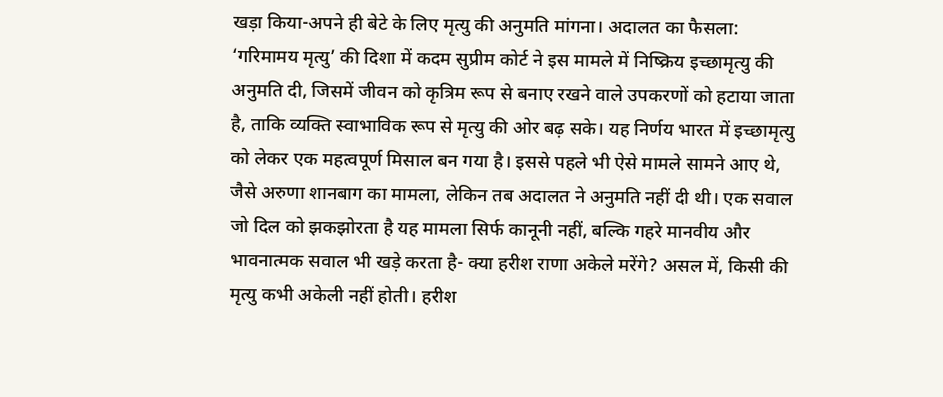खड़ा किया-अपने ही बेटे के लिए मृत्यु की अनुमति मांगना। अदालत का फैसला: ‘गरिमामय मृत्यु’ की दिशा में कदम सुप्रीम कोर्ट ने इस मामले में निष्क्रिय इच्छामृत्यु की अनुमति दी, जिसमें जीवन को कृत्रिम रूप से बनाए रखने वाले उपकरणों को हटाया जाता है, ताकि व्यक्ति स्वाभाविक रूप से मृत्यु की ओर बढ़ सके। यह निर्णय भारत में इच्छामृत्यु को लेकर एक महत्वपूर्ण मिसाल बन गया है। इससे पहले भी ऐसे मामले सामने आए थे, जैसे अरुणा शानबाग का मामला, लेकिन तब अदालत ने अनुमति नहीं दी थी। एक सवाल जो दिल को झकझोरता है यह मामला सिर्फ कानूनी नहीं, बल्कि गहरे मानवीय और भावनात्मक सवाल भी खड़े करता है- क्या हरीश राणा अकेले मरेंगे? असल में, किसी की मृत्यु कभी अकेली नहीं होती। हरीश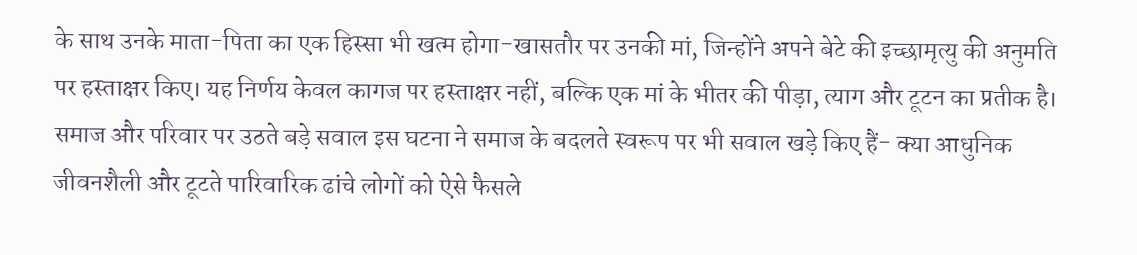के साथ उनके माता-पिता का एक हिस्सा भी खत्म होगा-खासतौर पर उनकी मां, जिन्होंने अपने बेटे की इच्छामृत्यु की अनुमति पर हस्ताक्षर किए। यह निर्णय केवल कागज पर हस्ताक्षर नहीं, बल्कि एक मां के भीतर की पीड़ा, त्याग और टूटन का प्रतीक है। समाज और परिवार पर उठते बड़े सवाल इस घटना ने समाज के बदलते स्वरूप पर भी सवाल खड़े किए हैं- क्या आधुनिक जीवनशैली और टूटते पारिवारिक ढांचे लोगों को ऐसे फैसले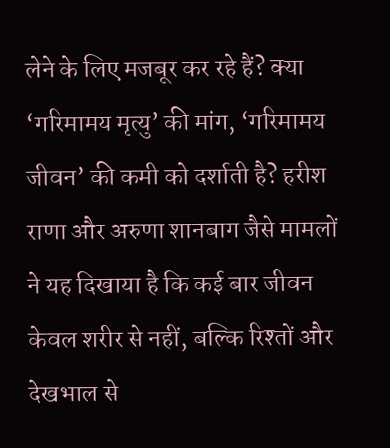लेने के लिए मजबूर कर रहे हैं? क्या ‘गरिमामय मृत्यु’ की मांग, ‘गरिमामय जीवन’ की कमी को दर्शाती है? हरीश राणा और अरुणा शानबाग जैसे मामलों ने यह दिखाया है कि कई बार जीवन केवल शरीर से नहीं, बल्कि रिश्तों और देखभाल से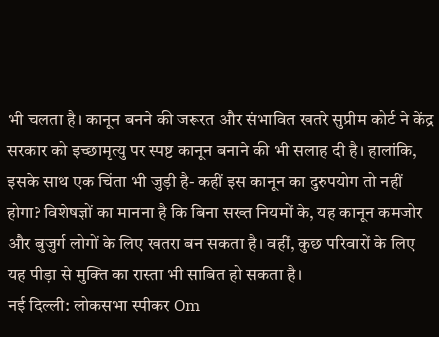भी चलता है। कानून बनने की जरूरत और संभावित खतरे सुप्रीम कोर्ट ने केंद्र सरकार को इच्छामृत्यु पर स्पष्ट कानून बनाने की भी सलाह दी है। हालांकि, इसके साथ एक चिंता भी जुड़ी है- कहीं इस कानून का दुरुपयोग तो नहीं होगा? विशेषज्ञों का मानना है कि बिना सख्त नियमों के, यह कानून कमजोर और बुजुर्ग लोगों के लिए खतरा बन सकता है। वहीं, कुछ परिवारों के लिए यह पीड़ा से मुक्ति का रास्ता भी साबित हो सकता है।
नई दिल्ली: लोकसभा स्पीकर Om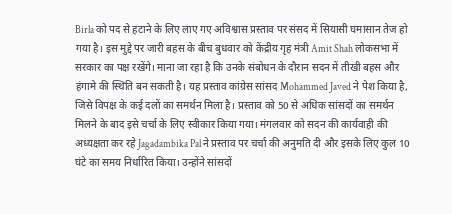Birla को पद से हटाने के लिए लाए गए अविश्वास प्रस्ताव पर संसद में सियासी घमासान तेज हो गया है। इस मुद्दे पर जारी बहस के बीच बुधवार को केंद्रीय गृह मंत्री Amit Shah लोकसभा में सरकार का पक्ष रखेंगे। माना जा रहा है कि उनके संबोधन के दौरान सदन में तीखी बहस और हंगामे की स्थिति बन सकती है। यह प्रस्ताव कांग्रेस सांसद Mohammed Javed ने पेश किया है, जिसे विपक्ष के कई दलों का समर्थन मिला है। प्रस्ताव को 50 से अधिक सांसदों का समर्थन मिलने के बाद इसे चर्चा के लिए स्वीकार किया गया। मंगलवार को सदन की कार्यवाही की अध्यक्षता कर रहे Jagadambika Pal ने प्रस्ताव पर चर्चा की अनुमति दी और इसके लिए कुल 10 घंटे का समय निर्धारित किया। उन्होंने सांसदों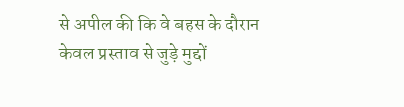से अपील की कि वे बहस के दौरान केवल प्रस्ताव से जुड़े मुद्दों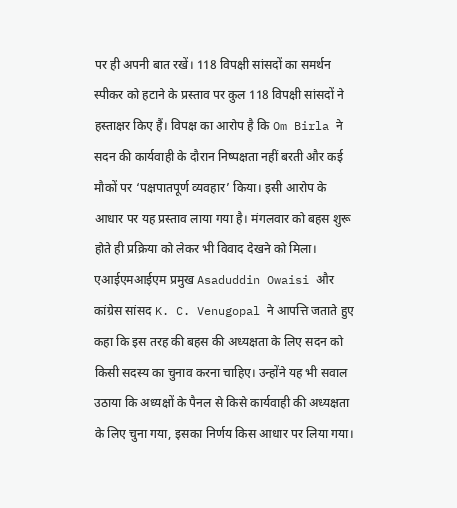पर ही अपनी बात रखें। 118 विपक्षी सांसदों का समर्थन स्पीकर को हटाने के प्रस्ताव पर कुल 118 विपक्षी सांसदों ने हस्ताक्षर किए हैं। विपक्ष का आरोप है कि Om Birla ने सदन की कार्यवाही के दौरान निष्पक्षता नहीं बरती और कई मौकों पर ‘पक्षपातपूर्ण व्यवहार’ किया। इसी आरोप के आधार पर यह प्रस्ताव लाया गया है। मंगलवार को बहस शुरू होते ही प्रक्रिया को लेकर भी विवाद देखने को मिला। एआईएमआईएम प्रमुख Asaduddin Owaisi और कांग्रेस सांसद K. C. Venugopal ने आपत्ति जताते हुए कहा कि इस तरह की बहस की अध्यक्षता के लिए सदन को किसी सदस्य का चुनाव करना चाहिए। उन्होंने यह भी सवाल उठाया कि अध्यक्षों के पैनल से किसे कार्यवाही की अध्यक्षता के लिए चुना गया, इसका निर्णय किस आधार पर लिया गया।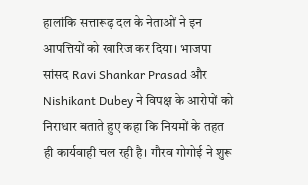हालांकि सत्तारूढ़ दल के नेताओं ने इन आपत्तियों को खारिज कर दिया। भाजपा सांसद Ravi Shankar Prasad और Nishikant Dubey ने विपक्ष के आरोपों को निराधार बताते हुए कहा कि नियमों के तहत ही कार्यवाही चल रही है। गौरव गोगोई ने शुरू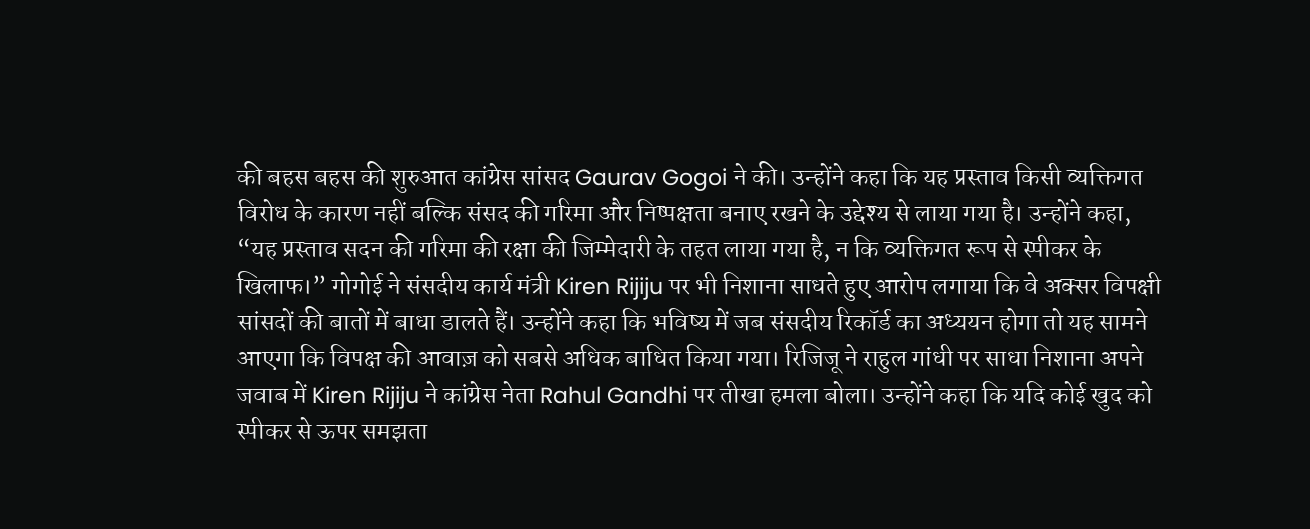की बहस बहस की शुरुआत कांग्रेस सांसद Gaurav Gogoi ने की। उन्होंने कहा कि यह प्रस्ताव किसी व्यक्तिगत विरोध के कारण नहीं बल्कि संसद की गरिमा और निष्पक्षता बनाए रखने के उद्देश्य से लाया गया है। उन्होंने कहा, “यह प्रस्ताव सदन की गरिमा की रक्षा की जिम्मेदारी के तहत लाया गया है, न कि व्यक्तिगत रूप से स्पीकर के खिलाफ।” गोगोई ने संसदीय कार्य मंत्री Kiren Rijiju पर भी निशाना साधते हुए आरोप लगाया कि वे अक्सर विपक्षी सांसदों की बातों में बाधा डालते हैं। उन्होंने कहा कि भविष्य में जब संसदीय रिकॉर्ड का अध्ययन होगा तो यह सामने आएगा कि विपक्ष की आवाज़ को सबसे अधिक बाधित किया गया। रिजिजू ने राहुल गांधी पर साधा निशाना अपने जवाब में Kiren Rijiju ने कांग्रेस नेता Rahul Gandhi पर तीखा हमला बोला। उन्होंने कहा कि यदि कोई खुद को स्पीकर से ऊपर समझता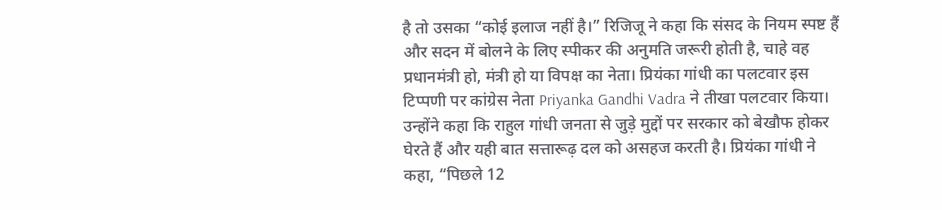है तो उसका “कोई इलाज नहीं है।” रिजिजू ने कहा कि संसद के नियम स्पष्ट हैं और सदन में बोलने के लिए स्पीकर की अनुमति जरूरी होती है, चाहे वह प्रधानमंत्री हो, मंत्री हो या विपक्ष का नेता। प्रियंका गांधी का पलटवार इस टिप्पणी पर कांग्रेस नेता Priyanka Gandhi Vadra ने तीखा पलटवार किया। उन्होंने कहा कि राहुल गांधी जनता से जुड़े मुद्दों पर सरकार को बेखौफ होकर घेरते हैं और यही बात सत्तारूढ़ दल को असहज करती है। प्रियंका गांधी ने कहा, “पिछले 12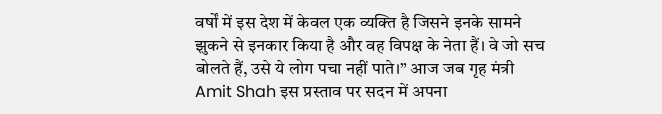वर्षों में इस देश में केवल एक व्यक्ति है जिसने इनके सामने झुकने से इनकार किया है और वह विपक्ष के नेता हैं। वे जो सच बोलते हैं, उसे ये लोग पचा नहीं पाते।” आज जब गृह मंत्री Amit Shah इस प्रस्ताव पर सदन में अपना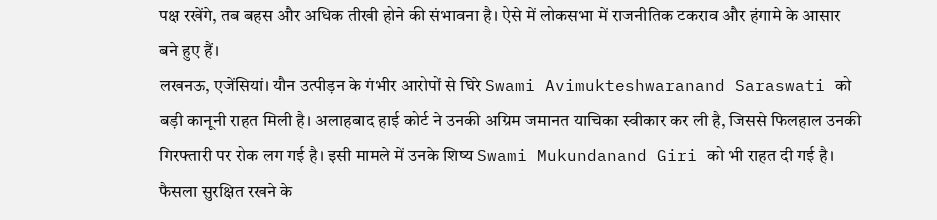पक्ष रखेंगे, तब बहस और अधिक तीखी होने की संभावना है। ऐसे में लोकसभा में राजनीतिक टकराव और हंगामे के आसार बने हुए हैं।
लखनऊ, एजेंसियां। यौन उत्पीड़न के गंभीर आरोपों से घिरे Swami Avimukteshwaranand Saraswati को बड़ी कानूनी राहत मिली है। अलाहबाद हाई कोर्ट ने उनकी अग्रिम जमानत याचिका स्वीकार कर ली है, जिससे फिलहाल उनकी गिरफ्तारी पर रोक लग गई है। इसी मामले में उनके शिष्य Swami Mukundanand Giri को भी राहत दी गई है। फैसला सुरक्षित रखने के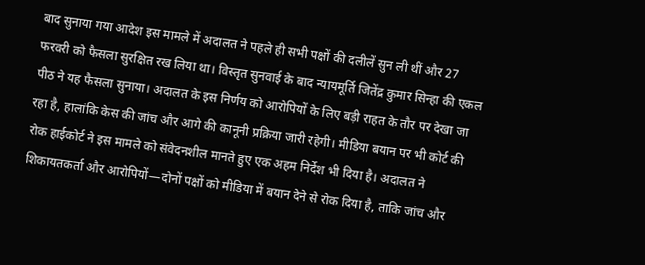बाद सुनाया गया आदेश इस मामले में अदालत ने पहले ही सभी पक्षों की दलीलें सुन ली थीं और 27 फरवरी को फैसला सुरक्षित रख लिया था। विस्तृत सुनवाई के बाद न्यायमूर्ति जितेंद्र कुमार सिन्हा की एकल पीठ ने यह फैसला सुनाया। अदालत के इस निर्णय को आरोपियों के लिए बड़ी राहत के तौर पर देखा जा रहा है, हालांकि केस की जांच और आगे की कानूनी प्रक्रिया जारी रहेगी। मीडिया बयान पर भी कोर्ट की रोक हाईकोर्ट ने इस मामले को संवेदनशील मानते हुए एक अहम निर्देश भी दिया है। अदालत ने शिकायतकर्ता और आरोपियों—दोनों पक्षों को मीडिया में बयान देने से रोक दिया है, ताकि जांच और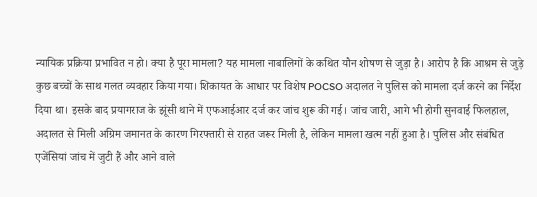न्यायिक प्रक्रिया प्रभावित न हो। क्या है पूरा मामला? यह मामला नाबालिगों के कथित यौन शोषण से जुड़ा है। आरोप है कि आश्रम से जुड़े कुछ बच्चों के साथ गलत व्यवहार किया गया। शिकायत के आधार पर विशेष POCSO अदालत ने पुलिस को मामला दर्ज करने का निर्देश दिया था। इसके बाद प्रयागराज के झूंसी थाने में एफआईआर दर्ज कर जांच शुरू की गई। जांच जारी, आगे भी होगी सुनवाई फिलहाल, अदालत से मिली अग्रिम जमानत के कारण गिरफ्तारी से राहत जरूर मिली है, लेकिन मामला खत्म नहीं हुआ है। पुलिस और संबंधित एजेंसियां जांच में जुटी हैं और आने वाले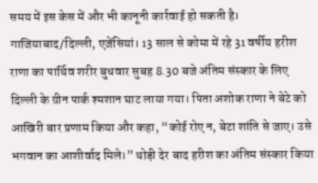समय में इस केस में और भी कानूनी कार्रवाई हो सकती है।
गाजियाबाद/दिल्ली, एजेंसियां। 13 साल से कोमा में रहे 31 वर्षीय हरीश राणा का पार्थिव शरीर बुधवार सुबह 8.30 बजे अंतिम संस्कार के लिए दिल्ली के ग्रीन पार्क श्मशान घाट लाया गया। पिता अशोक राणा ने बेटे को आखिरी बार प्रणाम किया और कहा, “कोई रोए न, बेटा शांति से जाए। उसे भगवान का आशीर्वाद मिले।” थोड़ी देर बाद हरीश का अंतिम संस्कार किया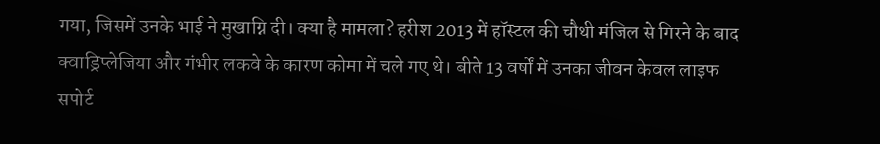गया, जिसमें उनके भाई ने मुखाग्नि दी। क्या है मामला? हरीश 2013 में हॉस्टल की चौथी मंजिल से गिरने के बाद क्वाड्रिप्लेजिया और गंभीर लकवे के कारण कोमा में चले गए थे। बीते 13 वर्षों में उनका जीवन केवल लाइफ सपोर्ट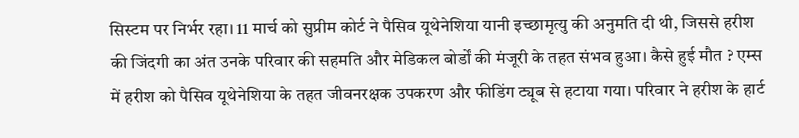सिस्टम पर निर्भर रहा। 11 मार्च को सुप्रीम कोर्ट ने पैसिव यूथेनेशिया यानी इच्छामृत्यु की अनुमति दी थी, जिससे हरीश की जिंदगी का अंत उनके परिवार की सहमति और मेडिकल बोर्डों की मंजूरी के तहत संभव हुआ। कैसे हुई मौत ? एम्स में हरीश को पैसिव यूथेनेशिया के तहत जीवनरक्षक उपकरण और फीडिंग ट्यूब से हटाया गया। परिवार ने हरीश के हार्ट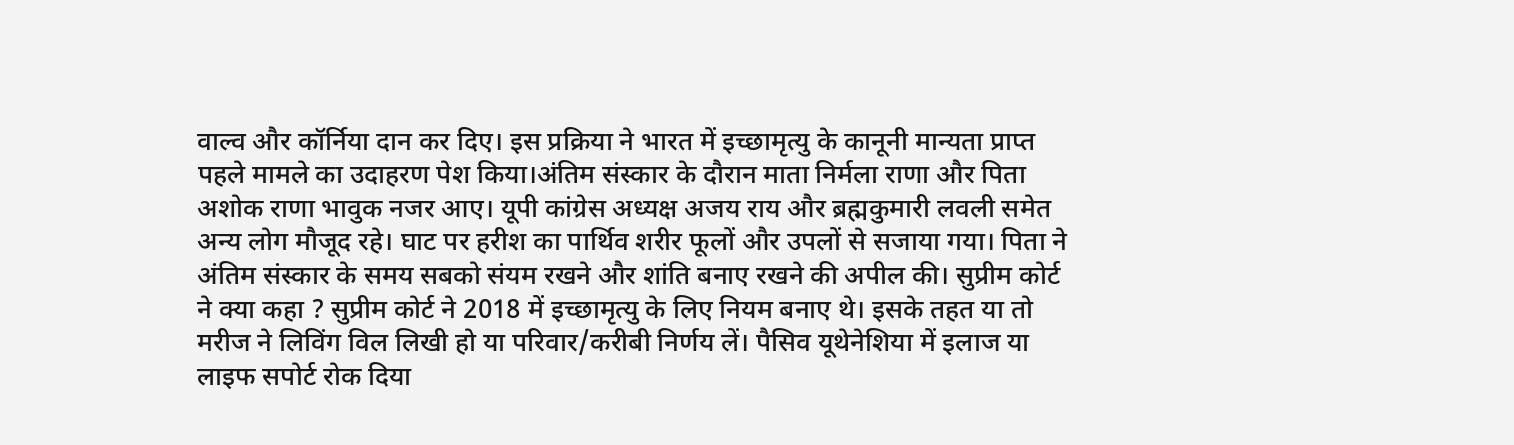वाल्व और कॉर्निया दान कर दिए। इस प्रक्रिया ने भारत में इच्छामृत्यु के कानूनी मान्यता प्राप्त पहले मामले का उदाहरण पेश किया।अंतिम संस्कार के दौरान माता निर्मला राणा और पिता अशोक राणा भावुक नजर आए। यूपी कांग्रेस अध्यक्ष अजय राय और ब्रह्मकुमारी लवली समेत अन्य लोग मौजूद रहे। घाट पर हरीश का पार्थिव शरीर फूलों और उपलों से सजाया गया। पिता ने अंतिम संस्कार के समय सबको संयम रखने और शांति बनाए रखने की अपील की। सुप्रीम कोर्ट ने क्या कहा ? सुप्रीम कोर्ट ने 2018 में इच्छामृत्यु के लिए नियम बनाए थे। इसके तहत या तो मरीज ने लिविंग विल लिखी हो या परिवार/करीबी निर्णय लें। पैसिव यूथेनेशिया में इलाज या लाइफ सपोर्ट रोक दिया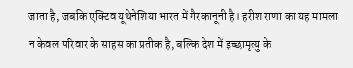जाता है, जबकि एक्टिव यूथेनेशिया भारत में गैरकानूनी है। हरीश राणा का यह मामला न केवल परिवार के साहस का प्रतीक है, बल्कि देश में इच्छामृत्यु के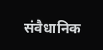संवैधानिक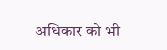अधिकार को भी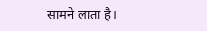सामने लाता है।